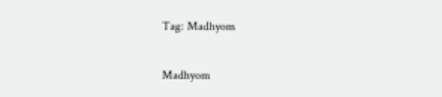Tag: Madhyom

Madhyom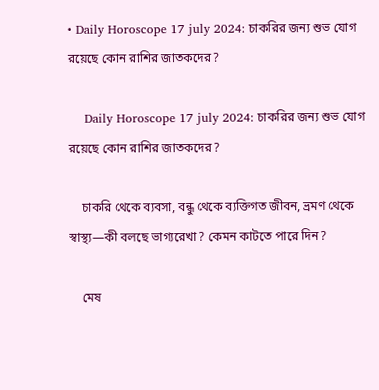• Daily Horoscope 17 july 2024: চাকরির জন্য শুভ যোগ রয়েছে কোন রাশির জাতকদের?

    Daily Horoscope 17 july 2024: চাকরির জন্য শুভ যোগ রয়েছে কোন রাশির জাতকদের?

    চাকরি থেকে ব্যবসা, বন্ধু থেকে ব্যক্তিগত জীবন, ভ্রমণ থেকে স্বাস্থ্য—কী বলছে ভাগ্যরেখা? কেমন কাটতে পারে দিন?

    মেষ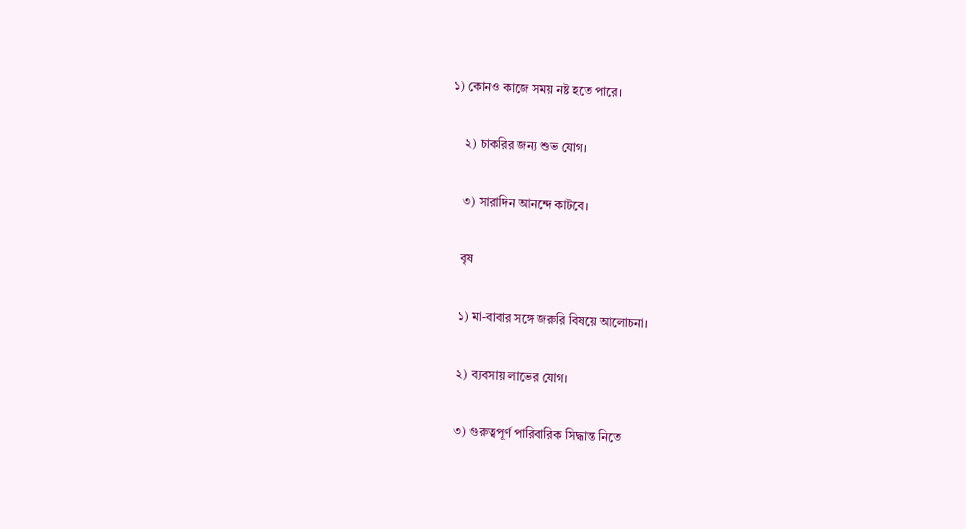১) কোনও কাজে সময় নষ্ট হতে পারে।

    ২) চাকরির জন্য শুভ যোগ।

    ৩) সারাদিন আনন্দে কাটবে।

    বৃষ

    ১) মা-বাবার সঙ্গে জরুরি বিষয়ে আলোচনা।

    ২) ব্যবসায় লাভের যোগ।

    ৩) গুরুত্বপূর্ণ পারিবারিক সিদ্ধান্ত নিতে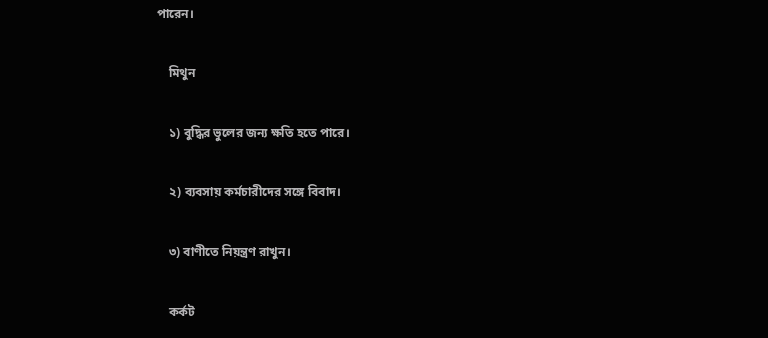পারেন।

    মিথুন

    ১) বুদ্ধির ভুলের জন্য ক্ষতি হতে পারে।

    ২) ব্যবসায় কর্মচারীদের সঙ্গে বিবাদ।

    ৩) বাণীতে নিয়ন্ত্রণ রাখুন।

    কর্কট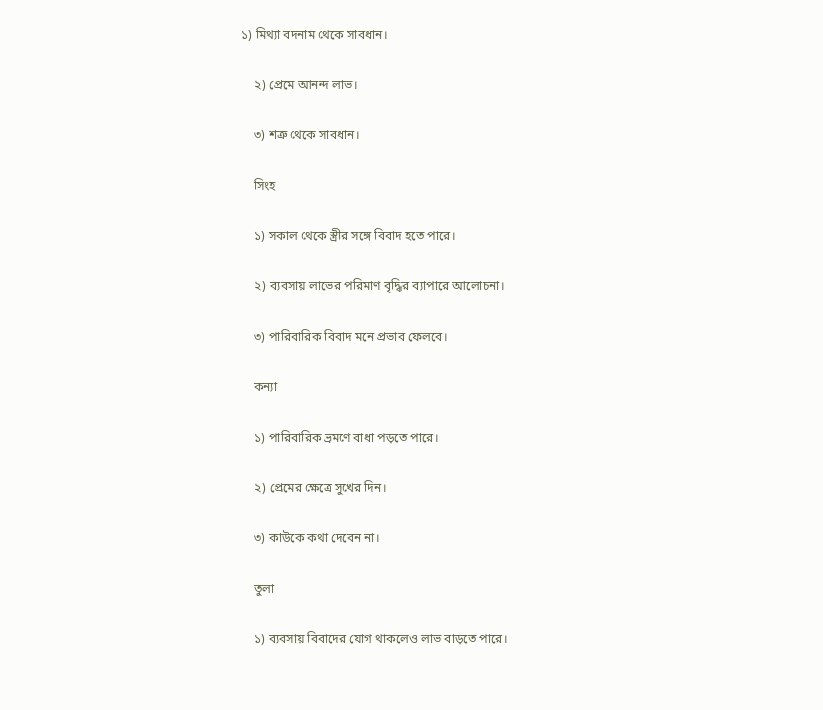১) মিথ্যা বদনাম থেকে সাবধান।

    ২) প্রেমে আনন্দ লাভ।

    ৩) শত্রু থেকে সাবধান।

    সিংহ

    ১) সকাল থেকে স্ত্রীর সঙ্গে বিবাদ হতে পারে।

    ২) ব্যবসায় লাভের পরিমাণ বৃদ্ধির ব্যাপারে আলোচনা।

    ৩) পারিবারিক বিবাদ মনে প্রভাব ফেলবে।

    কন্যা

    ১) পারিবারিক ভ্রমণে বাধা পড়তে পারে।

    ২) প্রেমের ক্ষেত্রে সুখের দিন।

    ৩) কাউকে কথা দেবেন না।

    তুলা

    ১) ব্যবসায় বিবাদের যোগ থাকলেও লাভ বাড়তে পারে।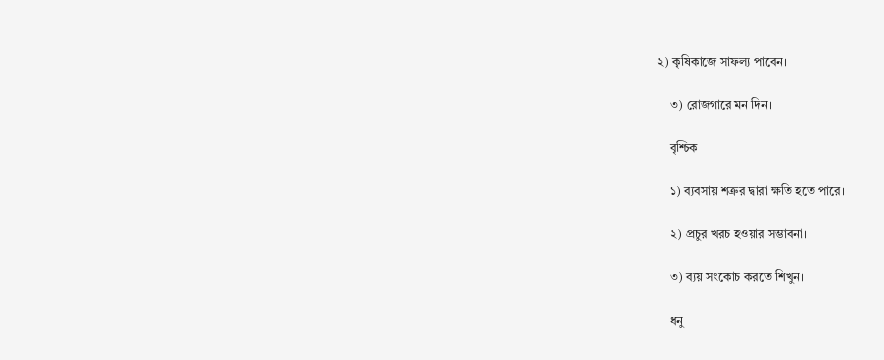২) কৃষিকাজে সাফল্য পাবেন।

    ৩) রোজগারে মন দিন।

    বৃশ্চিক

    ১) ব্যবসায় শত্রুর দ্বারা ক্ষতি হতে পারে।

    ২) প্রচুর খরচ হওয়ার সম্ভাবনা।

    ৩) ব্যয় সংকোচ করতে শিখুন।

    ধনু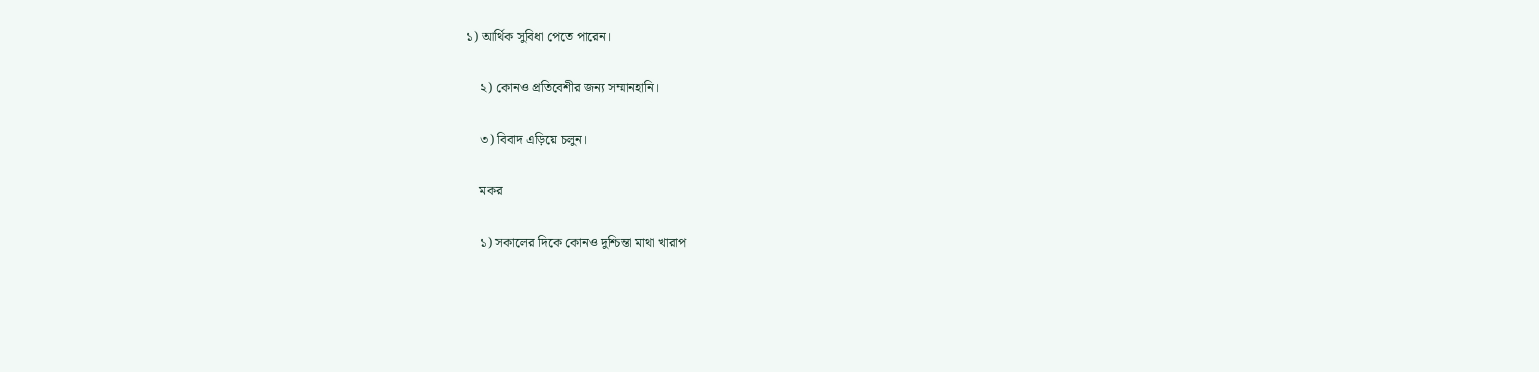১) আর্থিক সুবিধা পেতে পারেন।

    ২) কোনও প্রতিবেশীর জন্য সম্মানহানি।

    ৩) বিবাদ এড়িয়ে চলুন।

    মকর

    ১) সকালের দিকে কোনও দুশ্চিন্তা মাথা খারাপ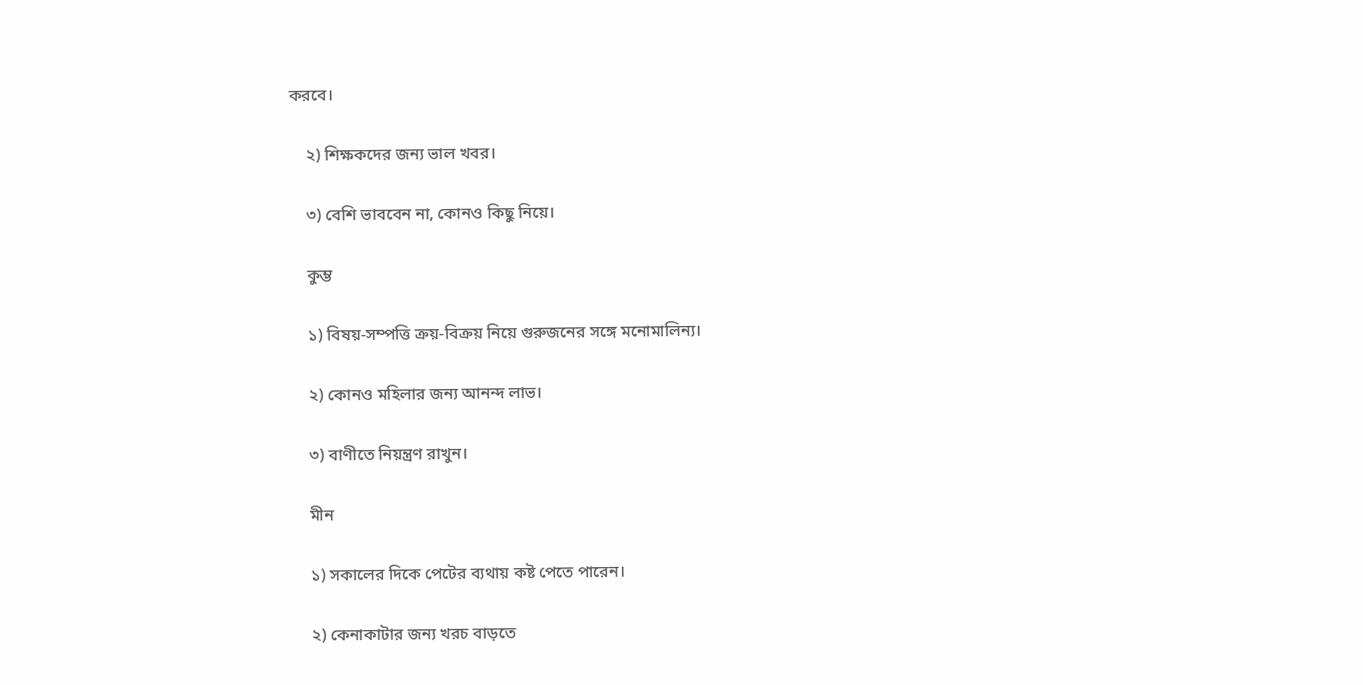করবে।

    ২) শিক্ষকদের জন্য ভাল খবর।

    ৩) বেশি ভাববেন না, কোনও কিছু নিয়ে।

    কুম্ভ

    ১) বিষয়-সম্পত্তি ক্রয়-বিক্রয় নিয়ে গুরুজনের সঙ্গে মনোমালিন্য।

    ২) কোনও মহিলার জন্য আনন্দ লাভ।

    ৩) বাণীতে নিয়ন্ত্রণ রাখুন।

    মীন

    ১) সকালের দিকে পেটের ব্যথায় কষ্ট পেতে পারেন।

    ২) কেনাকাটার জন্য খরচ বাড়তে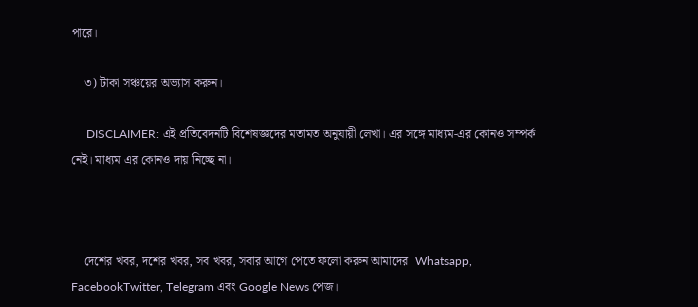পারে।

    ৩) টাকা সঞ্চয়ের অভ্যাস করুন।

     DISCLAIMER: এই প্রতিবেদনটি বিশেষজ্ঞদের মতামত অনুযায়ী লেখা। এর সঙ্গে মাধ্যম-এর কোনও সম্পর্ক নেই। মাধ্যম এর কোনও দায় নিচ্ছে না।



    দেশের খবর, দশের খবর, সব খবর, সবার আগে পেতে ফলো করুন আমাদের  Whatsapp, FacebookTwitter, Telegram এবং Google News পেজ।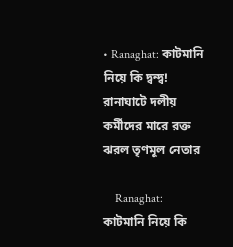• Ranaghat: কাটমানি নিয়ে কি দ্বন্দ্ব! রানাঘাটে দলীয় কর্মীদের মারে রক্ত ঝরল তৃণমূল নেতার

    Ranaghat: কাটমানি নিয়ে কি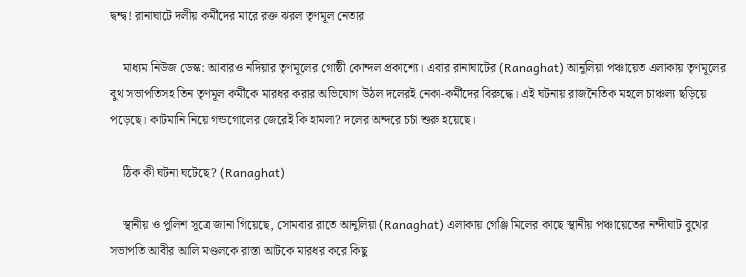দ্বন্দ্ব! রানাঘাটে দলীয় কর্মীদের মারে রক্ত ঝরল তৃণমূল নেতার

    মাধ্যম নিউজ ডেস্ক: আবারও নদিয়ার তৃণমূলের গোষ্ঠী কোন্দল প্রকাশ্যে। এবার রানাঘাটের (Ranaghat) আনুলিয়া পঞ্চায়েত এলাকায় তৃণমূলের বুথ সভাপতিসহ তিন তৃণমূল কর্মীকে মারধর করার অভিযোগ উঠল দলেরই নেকা-কর্মীদের বিরুদ্ধে। এই ঘটনায় রাজনৈতিক মহলে চাঞ্চল্য ছড়িয়ে পড়েছে। কাটমানি নিয়ে গন্ডগোলের জেরেই কি হামলা? দলের অন্দরে চর্চা শুরু হয়েছে।

    ঠিক কী ঘটনা ঘটেছে? (Ranaghat)

    স্থানীয় ও পুলিশ সূত্রে জানা গিয়েছে, সোমবার রাতে আনুলিয়া (Ranaghat) এলাকায় গেঞ্জি মিলের কাছে স্থানীয় পঞ্চায়েতের নন্দীঘাট বুথের সভাপতি আবীর আলি মণ্ডলকে রাস্তা আটকে মারধর করে কিছু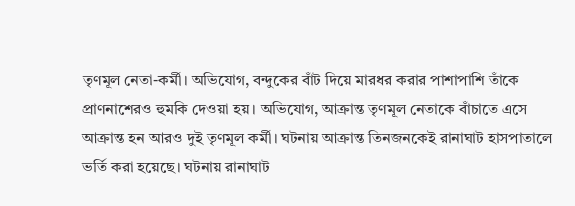তৃণমূল নেতা-কর্মী। অভিযোগ, বন্দুকের বাঁট দিয়ে মারধর করার পাশাপাশি তাঁকে প্রাণনাশেরও হুমকি দেওয়া হয়। অভিযোগ, আক্রান্ত তৃণমূল নেতাকে বাঁচাতে এসে আক্রান্ত হন আরও দুই তৃণমূল কর্মী। ঘটনায় আক্রান্ত তিনজনকেই রানাঘাট হাসপাতালে ভর্তি করা হয়েছে। ঘটনায় রানাঘাট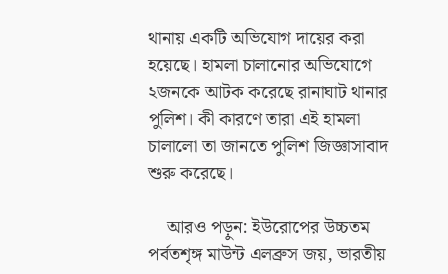থানায় একটি অভিযোগ দায়ের করা হয়েছে। হামলা চালানোর অভিযোগে ২জনকে আটক করেছে রানাঘাট থানার পুলিশ। কী কারণে তারা এই হামলা চালালো তা জানতে পুলিশ জিজ্ঞাসাবাদ শুরু করেছে।

    আরও পড়ুন: ইউরোপের উচ্চতম পর্বতশৃঙ্গ মাউন্ট এলব্রুস জয়, ভারতীয়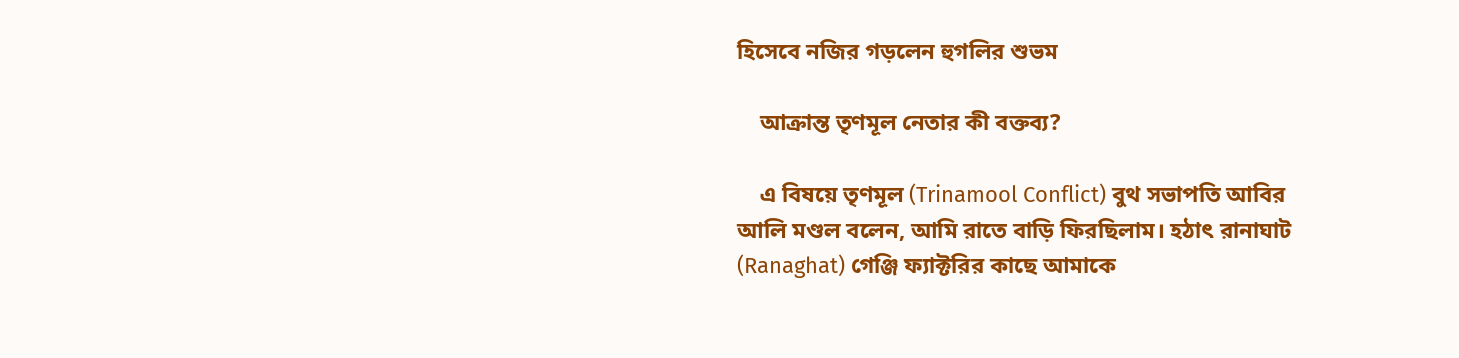হিসেবে নজির গড়লেন হুগলির শুভম

    আক্রান্ত তৃণমূল নেতার কী বক্তব্য?

    এ বিষয়ে তৃণমূল (Trinamool Conflict) বুথ সভাপতি আবির আলি মণ্ডল বলেন, আমি রাতে বাড়ি ফিরছিলাম। হঠাৎ রানাঘাট (Ranaghat) গেঞ্জি ফ্যাক্টরির কাছে আমাকে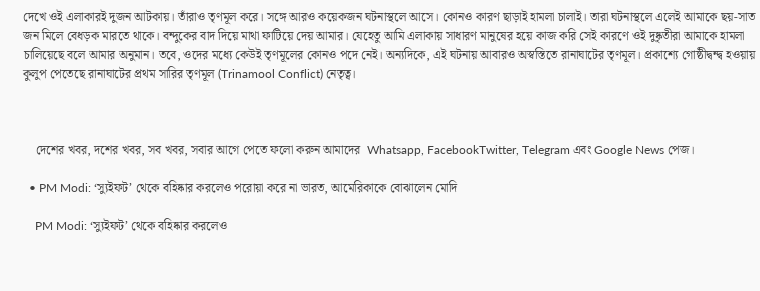দেখে ওই এলাকারই দুজন আটকায়। তাঁরাও তৃণমূল করে। সঙ্গে আরও কয়েকজন ঘটনাস্থলে আসে। কোনও কারণ ছাড়াই হামলা চালাই। তারা ঘটনাস্থলে এলেই আমাকে ছয়-সাত জন মিলে বেধড়ক মারতে থাকে। বন্দুকের বাদ দিয়ে মাথা ফাটিয়ে দেয় আমার। যেহেতু আমি এলাকায় সাধারণ মানুষের হয়ে কাজ করি সেই কারণে ওই দুষ্কৃতীরা আমাকে হামলা চালিয়েছে বলে আমার অনুমান। তবে, ওদের মধ্যে কেউই তৃণমূলের কোনও পদে নেই। অন্যদিকে, এই ঘটনায় আবারও অস্বস্তিতে রানাঘাটের তৃণমূল। প্রকাশ্যে গোষ্ঠীদ্বন্দ্ব হওয়ায় কুলুপ পেতেছে রানাঘাটের প্রথম সারির তৃণমূল (Trinamool Conflict) নেতৃত্ব।



    দেশের খবর, দশের খবর, সব খবর, সবার আগে পেতে ফলো করুন আমাদের  Whatsapp, FacebookTwitter, Telegram এবং Google News পেজ।

  • PM Modi: ‘স্যুইফট’ থেকে বহিষ্কার করলেও পরোয়া করে না ভারত, আমেরিকাকে বোঝালেন মোদি

    PM Modi: ‘স্যুইফট’ থেকে বহিষ্কার করলেও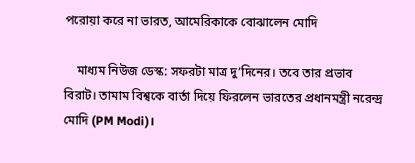পরোয়া করে না ভারত, আমেরিকাকে বোঝালেন মোদি

    মাধ্যম নিউজ ডেস্ক: সফরটা মাত্র দু’দিনের। তবে তার প্রভাব বিরাট। তামাম বিশ্বকে বার্তা দিয়ে ফিরলেন ভারতের প্রধানমন্ত্রী নরেন্দ্র মোদি (PM Modi)।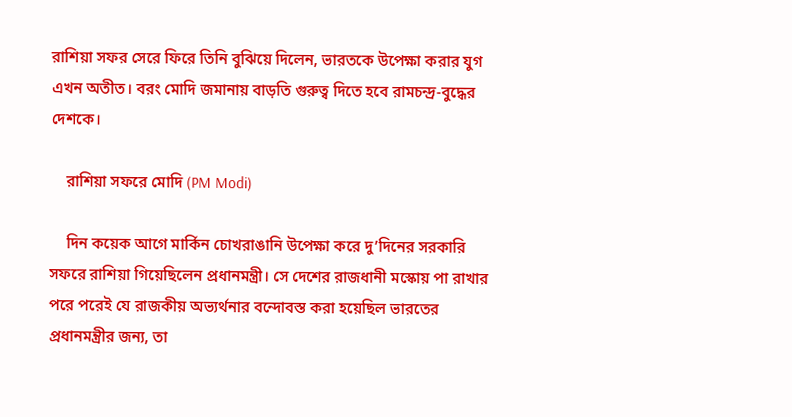রাশিয়া সফর সেরে ফিরে তিনি বুঝিয়ে দিলেন, ভারতকে উপেক্ষা করার যুগ এখন অতীত। বরং মোদি জমানায় বাড়তি গুরুত্ব দিতে হবে রামচন্দ্র-বুদ্ধের দেশকে।

    রাশিয়া সফরে মোদি (PM Modi)

    দিন কয়েক আগে মার্কিন চোখরাঙানি উপেক্ষা করে দু’দিনের সরকারি সফরে রাশিয়া গিয়েছিলেন প্রধানমন্ত্রী। সে দেশের রাজধানী মস্কোয় পা রাখার পরে পরেই যে রাজকীয় অভ্যর্থনার বন্দোবস্ত করা হয়েছিল ভারতের প্রধানমন্ত্রীর জন্য, তা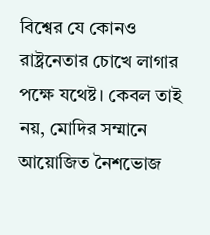বিশ্বের যে কোনও রাষ্ট্রনেতার চোখে লাগার পক্ষে যথেষ্ট। কেবল তাই নয়, মোদির সম্মানে আয়োজিত নৈশভোজ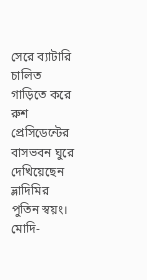সেরে ব্যাটারি চালিত গাড়িতে করে রুশ প্রেসিডেন্টের বাসভবন ঘুরে দেখিয়েছেন ভ্লাদিমির পুতিন স্বয়ং। মোদি-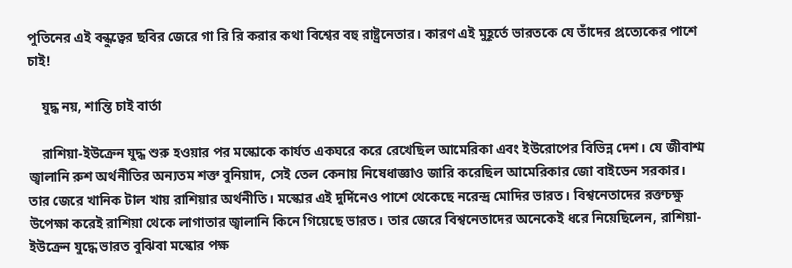পুতিনের এই বন্ধুত্বের ছবির জেরে গা রি রি করার কথা বিশ্বের বহু রাষ্ট্রনেতার। কারণ এই মুহূর্তে ভারতকে যে তাঁদের প্রত্যেকের পাশে চাই!

    যুদ্ধ নয়, শান্তি চাই বার্তা

    রাশিয়া-ইউক্রেন যুদ্ধ শুরু হওয়ার পর মস্কোকে কার্যত একঘরে করে রেখেছিল আমেরিকা এবং ইউরোপের বিভিন্ন দেশ। যে জীবাশ্ম জ্বালানি রুশ অর্থনীতির অন্যতম শক্ত বুনিয়াদ, সেই তেল কেনায় নিষেধাজ্ঞাও জারি করেছিল আমেরিকার জো বাইডেন সরকার। তার জেরে খানিক টাল খায় রাশিয়ার অর্থনীতি। মস্কোর এই দুর্দিনেও পাশে থেকেছে নরেন্দ্র মোদির ভারত। বিশ্বনেতাদের রক্তচক্ষু উপেক্ষা করেই রাশিয়া থেকে লাগাতার জ্বালানি কিনে গিয়েছে ভারত। তার জেরে বিশ্বনেতাদের অনেকেই ধরে নিয়েছিলেন, রাশিয়া-ইউক্রেন যুদ্ধে ভারত বুঝিবা মস্কোর পক্ষ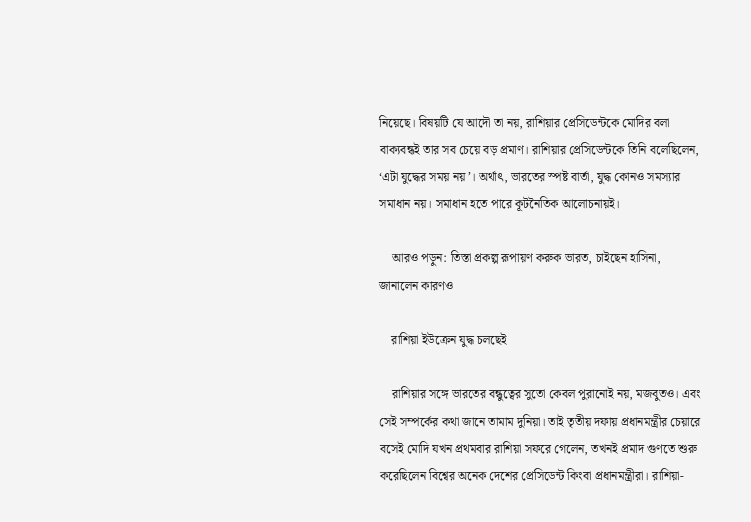নিয়েছে। বিষয়টি যে আদৌ তা নয়, রাশিয়ার প্রেসিডেন্টকে মোদির বলা বাক্যবন্ধই তার সব চেয়ে বড় প্রমাণ। রাশিয়ার প্রেসিডেন্টকে তিনি বলেছিলেন, ‘এটা যুদ্ধের সময় নয়’। অর্থাৎ, ভারতের স্পষ্ট বার্তা, যুদ্ধ কোনও সমস্যার সমাধান নয়। সমাধান হতে পারে কূটনৈতিক আলোচনায়ই।

    আরও পড়ুন: তিস্তা প্রকল্প রূপায়ণ করুক ভারত, চাইছেন হাসিনা, জানালেন কারণও

    রাশিয়া ইউক্রেন যুদ্ধ চলছেই

    রাশিয়ার সঙ্গে ভারতের বন্ধুত্বের সুতো কেবল পুরানোই নয়, মজবুতও। এবং সেই সম্পর্কের কথা জানে তামাম দুনিয়া। তাই তৃতীয় দফায় প্রধানমন্ত্রীর চেয়ারে বসেই মোদি যখন প্রথমবার রাশিয়া সফরে গেলেন, তখনই প্রমাদ গুণতে শুরু করেছিলেন বিশ্বের অনেক দেশের প্রেসিডেন্ট কিংবা প্রধানমন্ত্রীরা। রাশিয়া-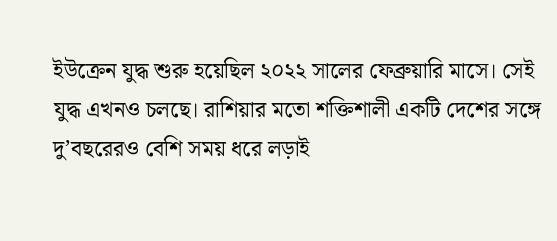ইউক্রেন যুদ্ধ শুরু হয়েছিল ২০২২ সালের ফেব্রুয়ারি মাসে। সেই যুদ্ধ এখনও চলছে। রাশিয়ার মতো শক্তিশালী একটি দেশের সঙ্গে দু’বছরেরও বেশি সময় ধরে লড়াই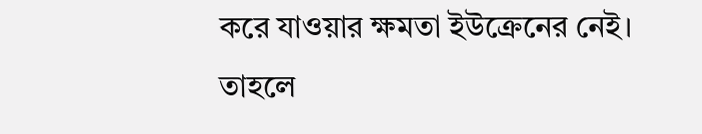করে যাওয়ার ক্ষমতা ইউক্রেনের নেই। তাহলে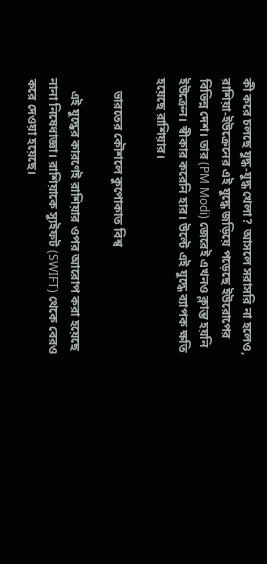কী করে চলছে যুদ্ধ-যুদ্ধ খেলা? আসলে সরাসরি না হলেও, রাশিয়া-ইউক্রেনের এই যুদ্ধে জড়িয়ে পড়েছে ইউরোপের বিভিন্ন দেশ। তার (PM Modi) জেরেই এখনও ক্লান্ত হয়নি ইউক্রেন। স্বীকার করেনি হার। উল্টে এই যুদ্ধে ব্যাপক ক্ষতি হয়েছে রাশিয়ার।

    ভারতের কৌশলে কুপোকাত বিশ্ব

    এই যুদ্ধের কারণেই রাশিয়ার ওপর আরোপ করা হয়েছে নানা নিষেধাজ্ঞা। রাশিয়াকে স্যুইফট (SWIFT) থেকে বেরও করে দেওয়া হয়েছে।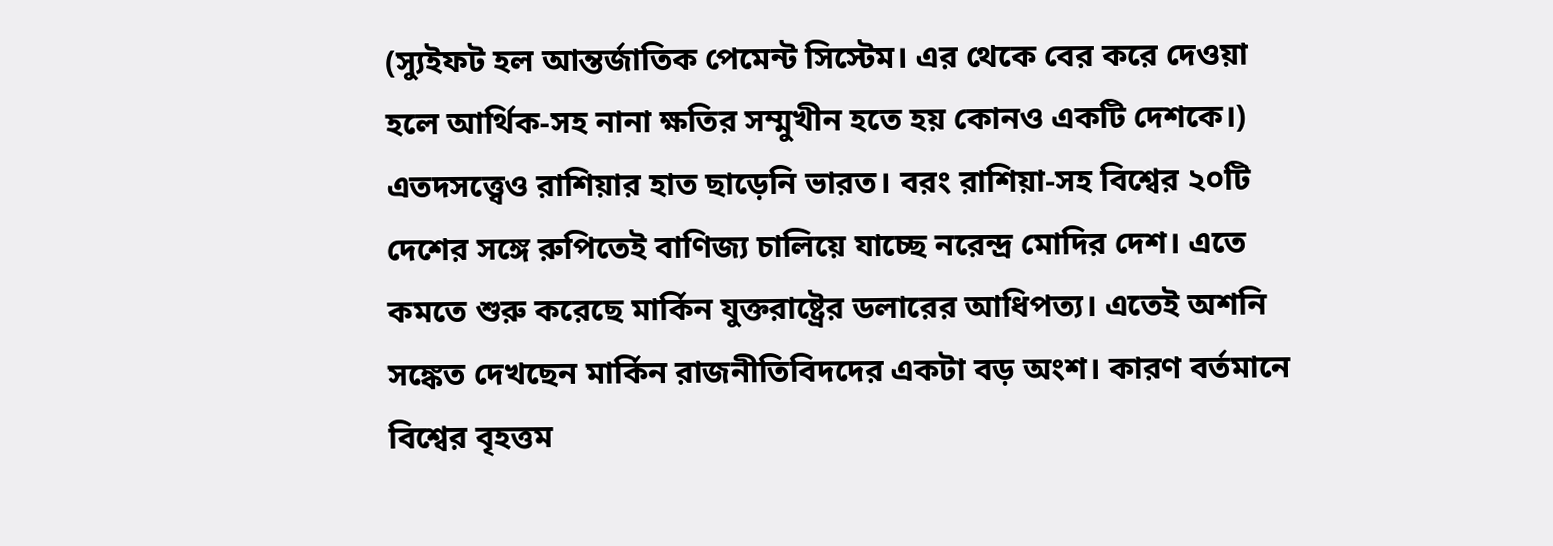(স্যুইফট হল আন্তর্জাতিক পেমেন্ট সিস্টেম। এর থেকে বের করে দেওয়া হলে আর্থিক-সহ নানা ক্ষতির সম্মুখীন হতে হয় কোনও একটি দেশকে।) এতদসত্ত্বেও রাশিয়ার হাত ছাড়েনি ভারত। বরং রাশিয়া-সহ বিশ্বের ২০টি দেশের সঙ্গে রুপিতেই বাণিজ্য চালিয়ে যাচ্ছে নরেন্দ্র মোদির দেশ। এতে কমতে শুরু করেছে মার্কিন যুক্তরাষ্ট্রের ডলারের আধিপত্য। এতেই অশনি সঙ্কেত দেখছেন মার্কিন রাজনীতিবিদদের একটা বড় অংশ। কারণ বর্তমানে বিশ্বের বৃহত্তম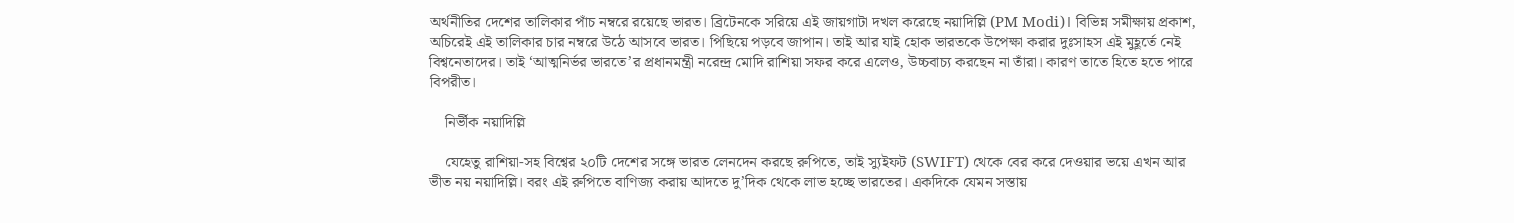অর্থনীতির দেশের তালিকার পাঁচ নম্বরে রয়েছে ভারত। ব্রিটেনকে সরিয়ে এই জায়গাটা দখল করেছে নয়াদিল্লি (PM Modi)। বিভিন্ন সমীক্ষায় প্রকাশ, অচিরেই এই তালিকার চার নম্বরে উঠে আসবে ভারত। পিছিয়ে পড়বে জাপান। তাই আর যাই হোক ভারতকে উপেক্ষা করার দুঃসাহস এই মুহূর্তে নেই বিশ্বনেতাদের। তাই ‘আত্মনির্ভর ভারতে’র প্রধানমন্ত্রী নরেন্দ্র মোদি রাশিয়া সফর করে এলেও, উচ্চবাচ্য করছেন না তাঁরা। কারণ তাতে হিতে হতে পারে বিপরীত।

    নির্ভীক নয়াদিল্লি

    যেহেতু রাশিয়া-সহ বিশ্বের ২০টি দেশের সঙ্গে ভারত লেনদেন করছে রুপিতে, তাই স্যুইফট (SWIFT) থেকে বের করে দেওয়ার ভয়ে এখন আর ভীত নয় নয়াদিল্লি। বরং এই রুপিতে বাণিজ্য করায় আদতে দু’দিক থেকে লাভ হচ্ছে ভারতের। একদিকে যেমন সস্তায়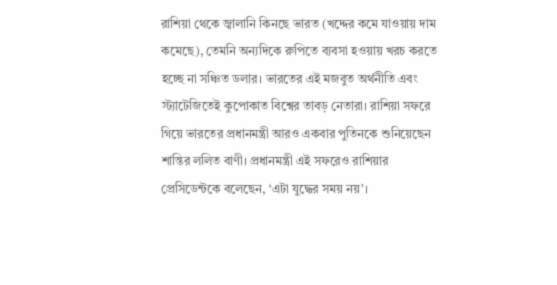রাশিয়া থেকে জ্বালানি কিনছে ভারত (খদ্দের কমে যাওয়ায় দাম কমেছে), তেমনি অন্যদিকে রুপিতে ব্যবসা হওয়ায় খরচ করতে হচ্ছে না সঞ্চিত ডলার। ভারতের এই মজবুত অর্থনীতি এবং স্ট্যাটেজিতেই কুপোকাত বিশ্বের তাবড় নেতারা। রাশিয়া সফরে গিয়ে ভারতের প্রধানমন্ত্রী আরও একবার পুতিনকে শুনিয়েছেন শান্তির ললিত বাণী। প্রধানমন্ত্রী এই সফরেও রাশিয়ার প্রেসিডেন্টকে বলেছেন, ‘এটা যুদ্ধের সময় নয়’।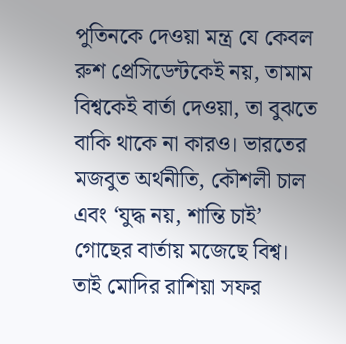পুতিনকে দেওয়া মন্ত্র যে কেবল রুশ প্রেসিডেন্টকেই নয়, তামাম বিশ্বকেই বার্তা দেওয়া, তা বুঝতে বাকি থাকে না কারও। ভারতের মজবুত অর্থনীতি, কৌশলী চাল এবং ‘যুদ্ধ নয়, শান্তি চাই’ গোছের বার্তায় মজেছে বিশ্ব। তাই মোদির রাশিয়া সফর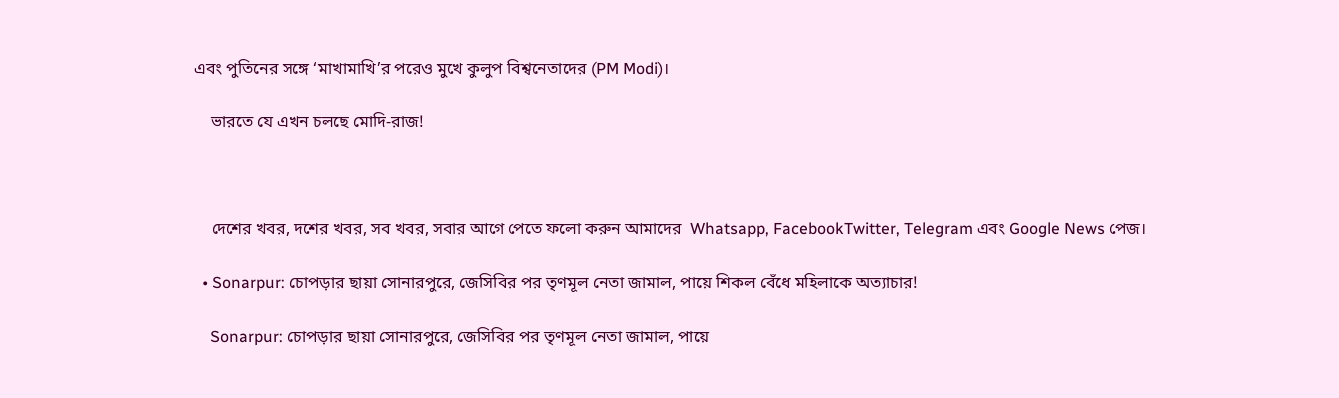এবং পুতিনের সঙ্গে ‘মাখামাখি’র পরেও মুখে কুলুপ বিশ্বনেতাদের (PM Modi)।

    ভারতে যে এখন চলছে মোদি-রাজ!



    দেশের খবর, দশের খবর, সব খবর, সবার আগে পেতে ফলো করুন আমাদের  Whatsapp, FacebookTwitter, Telegram এবং Google News পেজ।

  • Sonarpur: চোপড়ার ছায়া সোনারপুরে, জেসিবির পর তৃণমূল নেতা জামাল, পায়ে শিকল বেঁধে মহিলাকে অত্যাচার!

    Sonarpur: চোপড়ার ছায়া সোনারপুরে, জেসিবির পর তৃণমূল নেতা জামাল, পায়ে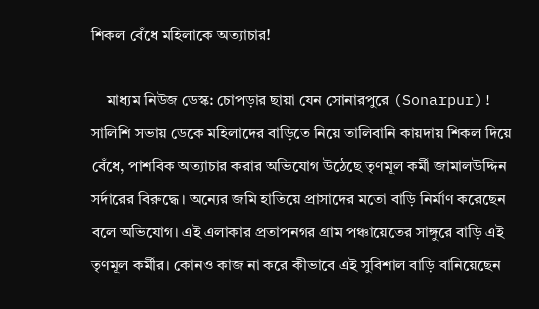শিকল বেঁধে মহিলাকে অত্যাচার!

    মাধ্যম নিউজ ডেস্ক: চোপড়ার ছায়া যেন সোনারপুরে (Sonarpur)! সালিশি সভায় ডেকে মহিলাদের বাড়িতে নিয়ে তালিবানি কায়দায় শিকল দিয়ে বেঁধে, পাশবিক অত্যাচার করার অভিযোগ উঠেছে তৃণমূল কর্মী জামালউদ্দিন সর্দারের বিরুদ্ধে। অন্যের জমি হাতিয়ে প্রাসাদের মতো বাড়ি নির্মাণ করেছেন বলে অভিযোগ। এই এলাকার প্রতাপনগর গ্রাম পঞ্চায়েতের সাঙ্গুরে বাড়ি এই তৃণমূল কর্মীর। কোনও কাজ না করে কীভাবে এই সুবিশাল বাড়ি বানিয়েছেন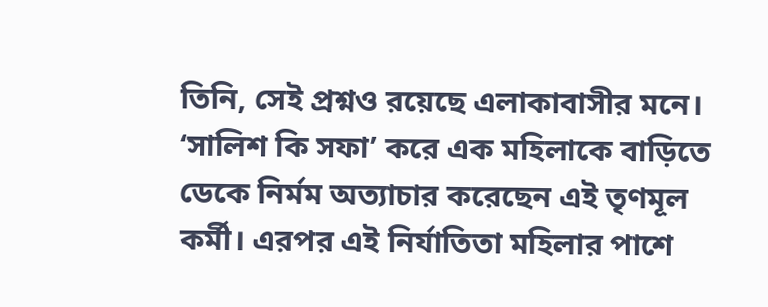তিনি, সেই প্রশ্নও রয়েছে এলাকাবাসীর মনে। ‘সালিশ কি সফা’ করে এক মহিলাকে বাড়িতে ডেকে নির্মম অত্যাচার করেছেন এই তৃণমূল কর্মী। এরপর এই নির্যাতিতা মহিলার পাশে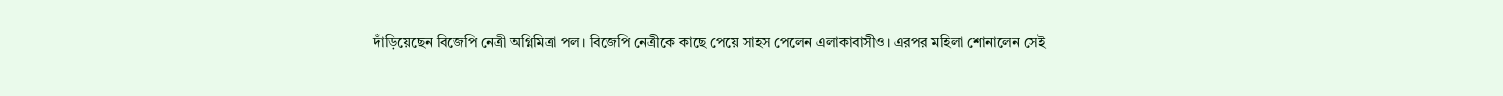দাঁড়িয়েছেন বিজেপি নেত্রী অগ্নিমিত্রা পল। বিজেপি নেত্রীকে কাছে পেয়ে সাহস পেলেন এলাকাবাসীও। এরপর মহিলা শোনালেন সেই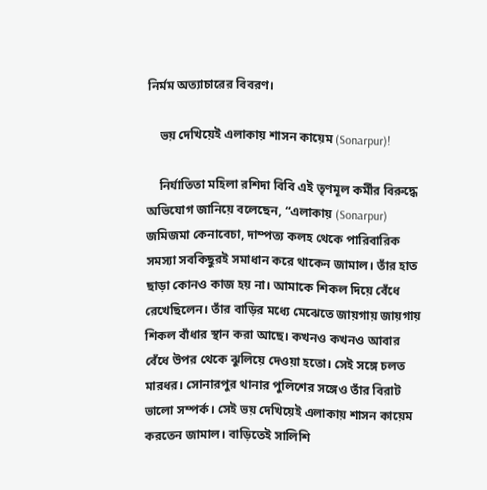নির্মম অত্যাচারের বিবরণ।

    ভয় দেখিয়েই এলাকায় শাসন কায়েম (Sonarpur)!

    নির্যাতিতা মহিলা রশিদা বিবি এই তৃণমূল কর্মীর বিরুদ্ধে অভিযোগ জানিয়ে বলেছেন, “এলাকায় (Sonarpur) জমিজমা কেনাবেচা, দাম্পত্য কলহ থেকে পারিবারিক সমস্যা সবকিছুরই সমাধান করে থাকেন জামাল। তাঁর হাত ছাড়া কোনও কাজ হয় না। আমাকে শিকল দিয়ে বেঁধে রেখেছিলেন। তাঁর বাড়ির মধ্যে মেঝেতে জায়গায় জায়গায় শিকল বাঁধার স্থান করা আছে। কখনও কখনও আবার বেঁধে উপর থেকে ঝুলিয়ে দেওয়া হতো। সেই সঙ্গে চলত মারধর। সোনারপুর থানার পুলিশের সঙ্গেও তাঁর বিরাট ভালো সম্পর্ক। সেই ভয় দেখিয়েই এলাকায় শাসন কায়েম করতেন জামাল। বাড়িতেই সালিশি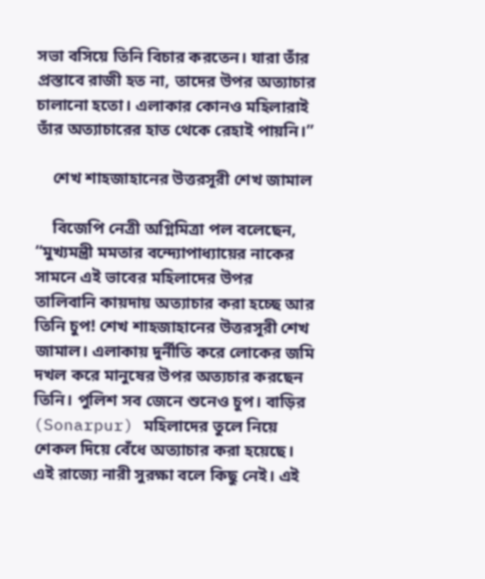সভা বসিয়ে তিনি বিচার করতেন। যারা তাঁর প্রস্তাবে রাজী হত না, তাদের উপর অত্যাচার চালানো হতো। এলাকার কোনও মহিলারাই তাঁর অত্যাচারের হাত থেকে রেহাই পায়নি।”

    শেখ শাহজাহানের উত্তরসূরী শেখ জামাল

    বিজেপি নেত্রী অগ্নিমিত্রা পল বলেছেন, “মুখ্যমন্ত্রী মমতার বন্দ্যোপাধ্যায়ের নাকের সামনে এই ভাবের মহিলাদের উপর তালিবানি কায়দায় অত্যাচার করা হচ্ছে আর তিনি চুপ! শেখ শাহজাহানের উত্তরসূরী শেখ জামাল। এলাকায় দুর্নীতি করে লোকের জমি দখল করে মানুষের উপর অত্যচার করছেন তিনি। পুলিশ সব জেনে শুনেও চুপ। বাড়ির (Sonarpur) মহিলাদের তুলে নিয়ে শেকল দিয়ে বেঁধে অত্যাচার করা হয়েছে। এই রাজ্যে নারী সুরক্ষা বলে কিছু নেই। এই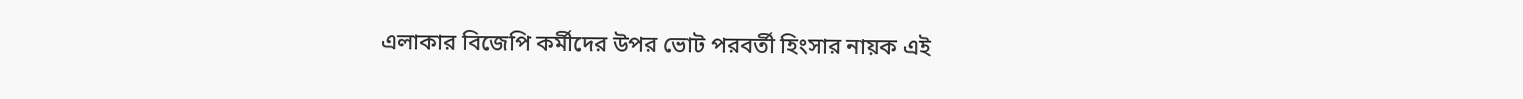এলাকার বিজেপি কর্মীদের উপর ভোট পরবর্তী হিংসার নায়ক এই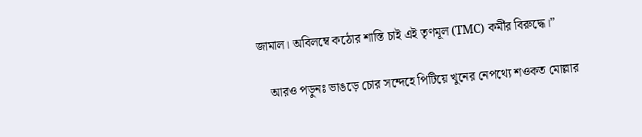জামাল। অবিলম্বে কঠোর শাস্তি চাই এই তৃণমূল (TMC) কর্মীর বিরুদ্ধে।”

    আরও পড়ুনঃ ভাঙড়ে চোর সন্দেহে পিটিয়ে খুনের নেপথ্যে শওকত মোল্লার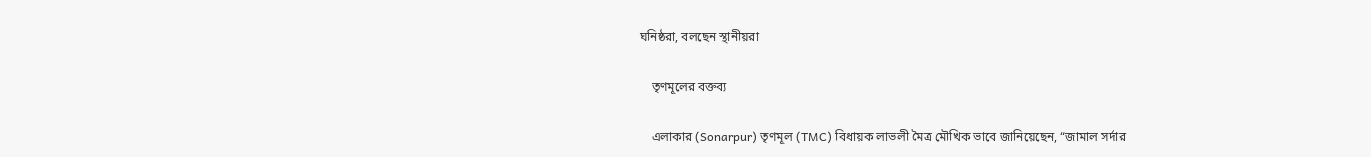ঘনিষ্ঠরা, বলছেন স্থানীয়রা

    তৃণমূলের বক্তব্য

    এলাকার (Sonarpur) তৃণমূল (TMC) বিধায়ক লাভলী মৈত্র মৌখিক ভাবে জানিয়েছেন, “জামাল সর্দার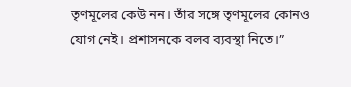তৃণমূলের কেউ নন। তাঁর সঙ্গে তৃণমূলের কোনও যোগ নেই। প্রশাসনকে বলব ব্যবস্থা নিতে।”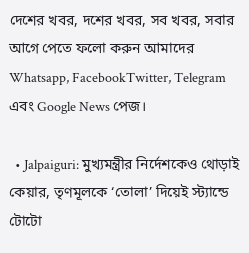দেশের খবর, দশের খবর, সব খবর, সবার আগে পেতে ফলো করুন আমাদের  Whatsapp, FacebookTwitter, Telegram এবং Google News পেজ।

  • Jalpaiguri: মুখ্যমন্ত্রীর নির্দেশকেও থোড়াই কেয়ার, তৃণমূলকে ‘তোলা’ দিয়েই স্ট্যান্ডে টোটো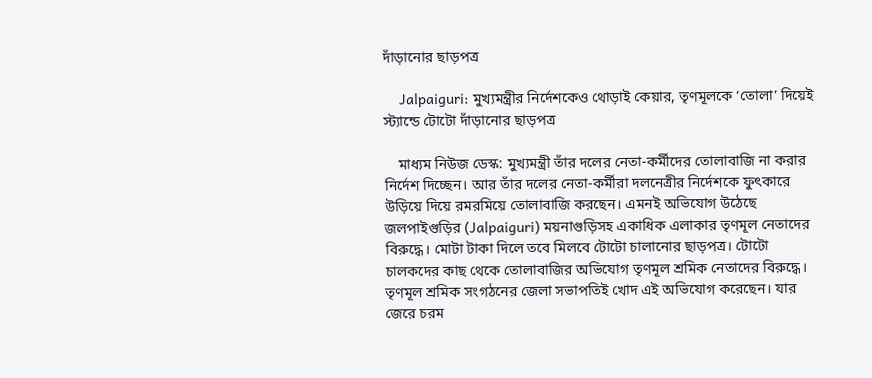দাঁড়ানোর ছাড়পত্র

    Jalpaiguri: মুখ্যমন্ত্রীর নির্দেশকেও থোড়াই কেয়ার, তৃণমূলকে ‘তোলা’ দিয়েই স্ট্যান্ডে টোটো দাঁড়ানোর ছাড়পত্র

    মাধ্যম নিউজ ডেস্ক: মুখ্যমন্ত্রী তাঁর দলের নেতা-কর্মীদের তোলাবাজি না করার নির্দেশ দিচ্ছেন। আর তাঁর দলের নেতা-কর্মীরা দলনেত্রীর নির্দেশকে ফুৎকারে উড়িয়ে দিয়ে রমরমিয়ে তোলাবাজি করছেন। এমনই অভিযোগ উঠেছে জলপাইগুড়ির (Jalpaiguri) ময়নাগুড়িসহ একাধিক এলাকার তৃণমূল নেতাদের বিরুদ্ধে। মোটা টাকা দিলে তবে মিলবে টোটো চালানোর ছাড়পত্র। টোটো চালকদের কাছ থেকে তোলাবাজির অভিযোগ তৃণমূল শ্রমিক নেতাদের বিরুদ্ধে। তৃণমূল শ্রমিক সংগঠনের জেলা সভাপতিই খোদ এই অভিযোগ করেছেন। যার জেরে চরম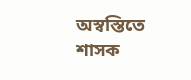অস্বস্তিতে শাসক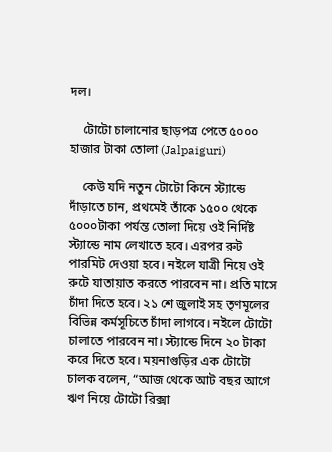দল।

    টোটো চালানোর ছাড়পত্র পেতে ৫০০০ হাজার টাকা তোলা (Jalpaiguri)

    কেউ যদি নতুন টোটো কিনে স্ট্যান্ডে দাঁড়াতে চান, প্রথমেই তাঁকে ১৫০০ থেকে ৫০০০টাকা পর্যন্ত তোলা দিয়ে ওই নির্দিষ্ট স্ট্যান্ডে নাম লেখাতে হবে। এরপর রুট পারমিট দেওয়া হবে। নইলে যাত্রী নিয়ে ওই রুটে যাতায়াত করতে পারবেন না। প্রতি মাসে চাঁদা দিতে হবে। ২১ শে জুলাই সহ তৃণমূলের বিভিন্ন কর্মসূচিতে চাঁদা লাগবে। নইলে টোটো চালাতে পারবেন না। স্ট্যান্ডে দিনে ২০ টাকা করে দিতে হবে। ময়নাগুড়ির এক টোটো চালক বলেন, “আজ থেকে আট বছর আগে ঋণ নিয়ে টোটো রিক্সা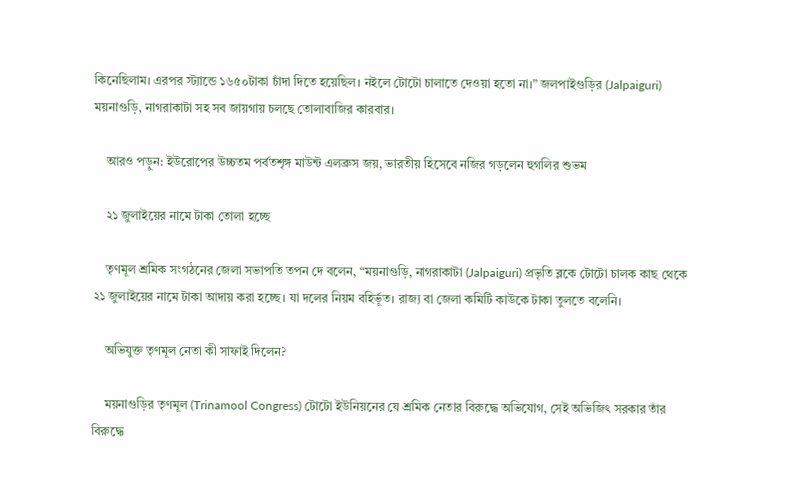কিনেছিলাম। এরপর স্ট্যান্ডে ১৬৫০টাকা চাঁদা দিতে হয়েছিল। নইলে টোটো চালাতে দেওয়া হতো না।” জলপাইগুড়ির (Jalpaiguri) ময়নাগুড়ি, নাগরাকাটা সহ সব জায়গায় চলছে তোলাবাজির কারবার।

    আরও পড়ুন: ইউরোপের উচ্চতম পর্বতশৃঙ্গ মাউন্ট এলব্রুস জয়, ভারতীয় হিসেবে নজির গড়লেন হুগলির শুভম

    ২১ জুলাইয়ের নামে টাকা তোলা হচ্ছে

    তৃণমূল শ্রমিক সংগঠনের জেলা সভাপতি তপন দে বলেন, “ময়নাগুড়ি, নাগরাকাটা (Jalpaiguri) প্রভৃতি ব্লকে টোটো চালক কাছ থেকে ২১ জুলাইয়ের নামে টাকা আদায় করা হচ্ছে। যা দলের নিয়ম বহির্ভূত। রাজ্য বা জেলা কমিটি কাউকে টাকা তুলতে বলেনি।

    অভিযুক্ত তৃণমূল নেতা কী সাফাই দিলেন?

    ময়নাগুড়ির তৃণমূল (Trinamool Congress) টোটো ইউনিয়নের যে শ্রমিক নেতার বিরুদ্ধে অভিযোগ, সেই অভিজিৎ সরকার তাঁর বিরুদ্ধে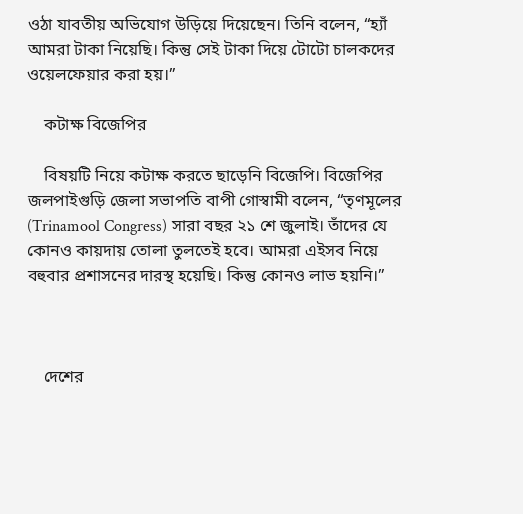ওঠা যাবতীয় অভিযোগ উড়িয়ে দিয়েছেন। তিনি বলেন, “হ্যাঁ আমরা টাকা নিয়েছি। কিন্তু সেই টাকা দিয়ে টোটো চালকদের ওয়েলফেয়ার করা হয়।”

    কটাক্ষ বিজেপির

    বিষয়টি নিয়ে কটাক্ষ করতে ছাড়েনি বিজেপি। বিজেপির জলপাইগুড়ি জেলা সভাপতি বাপী গোস্বামী বলেন, “তৃণমূলের (Trinamool Congress) সারা বছর ২১ শে জুলাই। তাঁদের যে কোনও কায়দায় তোলা তুলতেই হবে। আমরা এইসব নিয়ে বহুবার প্রশাসনের দারস্থ হয়েছি। কিন্তু কোনও লাভ হয়নি।”



    দেশের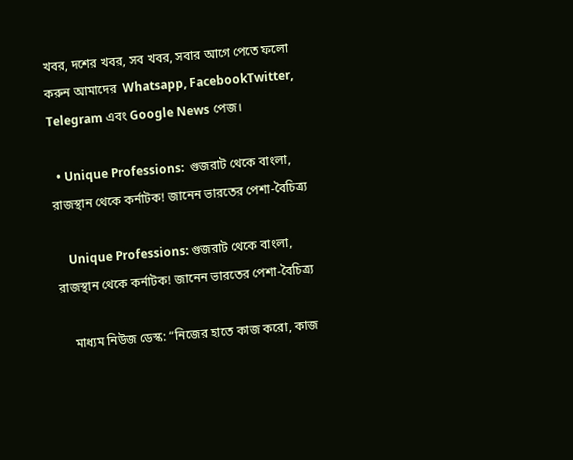খবর, দশের খবর, সব খবর, সবার আগে পেতে ফলো করুন আমাদের  Whatsapp, FacebookTwitter, Telegram এবং Google News পেজ।

  • Unique Professions:  গুজরাট থেকে বাংলা, রাজস্থান থেকে কর্নাটক! জানেন ভারতের পেশা-বৈচিত্র্য

    Unique Professions: গুজরাট থেকে বাংলা, রাজস্থান থেকে কর্নাটক! জানেন ভারতের পেশা-বৈচিত্র্য

    মাধ্যম নিউজ ডেস্ক: “নিজের হাতে কাজ করো, কাজ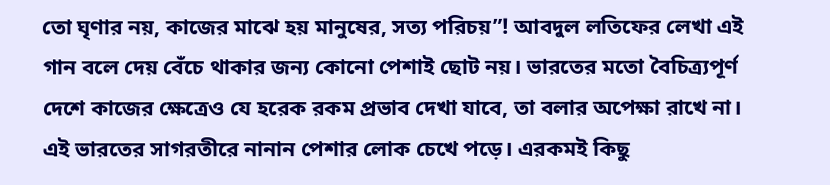তো ঘৃণার নয়, কাজের মাঝে হয় মানুষের, সত্য পরিচয়”! আবদুল লতিফের লেখা এই গান বলে দেয় বেঁচে থাকার জন্য কোনো পেশাই ছোট নয়। ভারতের মতো বৈচিত্র্যপূর্ণ দেশে কাজের ক্ষেত্রেও যে হরেক রকম প্রভাব দেখা যাবে, তা বলার অপেক্ষা রাখে না। এই ভারতের সাগরতীরে নানান পেশার লোক চেখে পড়ে। এরকমই কিছু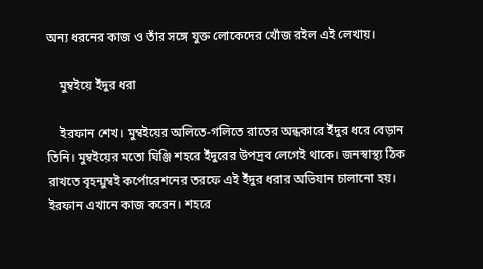অন্য ধরনের কাজ ও তাঁর সঙ্গে যুক্ত লোকেদের খোঁজ রইল এই লেখায়।

    মুম্বইয়ে ইঁদুর ধরা

    ইরফান শেখ। মুম্বইয়ের অলিতে-গলিতে রাতের অন্ধকারে ইঁদুর ধরে বেড়ান তিনি। মুম্বইয়ের মতো ঘিঞ্জি শহরে ইঁদুরের উপদ্রব লেগেই থাকে। জনস্বাস্থ্য ঠিক রাখতে বৃহন্মুম্বই কর্পোরেশনের তরফে এই ইঁদুর ধরার অভিযান চালানো হয়। ইরফান এখানে কাজ করেন। শহরে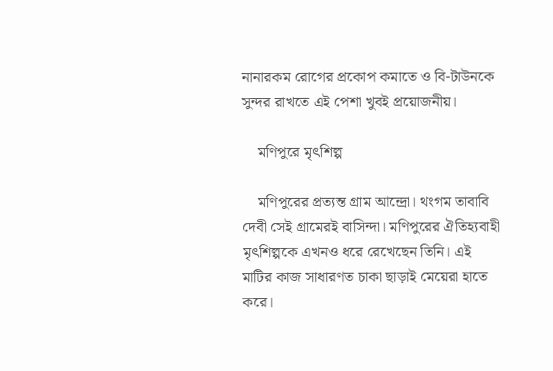নানারকম রোগের প্রকোপ কমাতে ও বি-টাউনকে সুন্দর রাখতে এই পেশা খুবই প্রয়োজনীয়।

    মণিপুরে মৃৎশিল্প

    মণিপুরের প্রত্যন্ত গ্রাম আন্দ্রো। থংগম তাবাবি দেবী সেই গ্রামেরই বাসিন্দা। মণিপুরের ঐতিহ্যবাহী মৃৎশিল্পকে এখনও ধরে রেখেছেন তিনি। এই মাটির কাজ সাধারণত চাকা ছাড়াই মেয়েরা হাতে করে।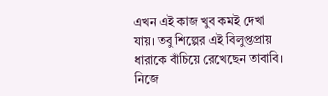এখন এই কাজ খুব কমই দেখা যায়। তবু শিল্পের এই বিলুপ্তপ্রায় ধারাকে বাঁচিয়ে রেখেছেন তাবাবি। নিজে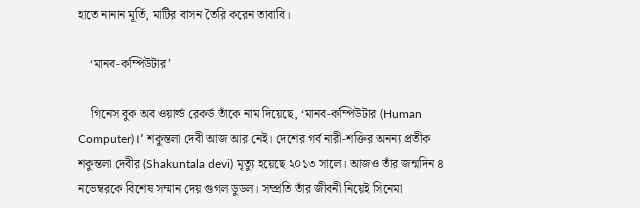হাতে নানান মূর্তি, মাটির বাসন তৈরি করেন তাবাবি।

    ‘মানব-কম্পিউটার’

    গিনেস বুক অব ওয়ার্ল্ড রেকর্ড তাঁকে নাম দিয়েছে, ‘মানব-কম্পিউটার (Human Computer)।’ শকুন্তলা দেবী আজ আর নেই। দেশের গর্ব নারী-শক্তির অনন্য প্রতীক শকুন্তলা দেবীর (Shakuntala devi) মৃত্যু হয়েছে ২০১৩ সালে। আজও তাঁর জন্মদিন ৪ নভেম্বরকে বিশেষ সম্মান দেয় গুগল ডুডল। সম্প্রতি তাঁর জীবনী নিয়েই সিনেমা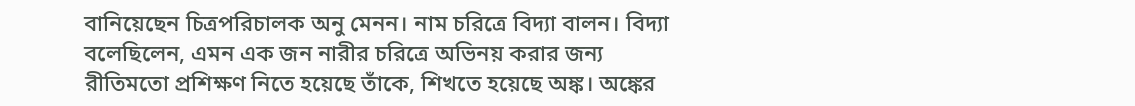বানিয়েছেন চিত্রপরিচালক অনু মেনন। নাম চরিত্রে বিদ্যা বালন। বিদ্যা বলেছিলেন, এমন এক জন নারীর চরিত্রে অভিনয় করার জন্য রীতিমতো প্রশিক্ষণ নিতে হয়েছে তাঁকে, শিখতে হয়েছে অঙ্ক। অঙ্কের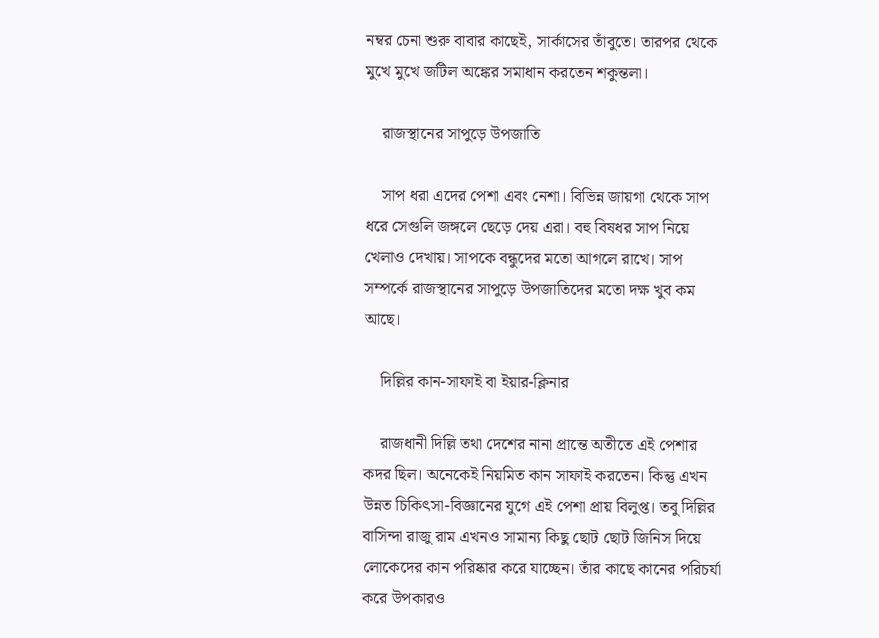নম্বর চেনা শুরু বাবার কাছেই, সার্কাসের তাঁবুতে। তারপর থেকে মুখে মুখে জটিল অঙ্কের সমাধান করতেন শকুন্তলা।

    রাজস্থানের সাপুড়ে উপজাতি

    সাপ ধরা এদের পেশা এবং নেশা। বিভিন্ন জায়গা থেকে সাপ ধরে সেগুলি জঙ্গলে ছেড়ে দেয় এরা। বহু বিষধর সাপ নিয়ে খেলাও দেখায়। সাপকে বন্ধুদের মতো আগলে রাখে। সাপ সম্পর্কে রাজস্থানের সাপুড়ে উপজাতিদের মতো দক্ষ খুব কম আছে।

    দিল্লির কান-সাফাই বা ইয়ার-ক্লিনার

    রাজধানী দিল্লি তথা দেশের নানা প্রান্তে অতীতে এই পেশার কদর ছিল। অনেকেই নিয়মিত কান সাফাই করতেন। কিন্তু এখন উন্নত চিকিৎসা-বিজ্ঞানের যুগে এই পেশা প্রায় বিলুপ্ত। তবু দিল্লির বাসিন্দা রাজু রাম এখনও সামান্য কিছু ছোট ছোট জিনিস দিয়ে লোকেদের কান পরিষ্কার করে যাচ্ছেন। তাঁর কাছে কানের পরিচর্যা করে উপকারও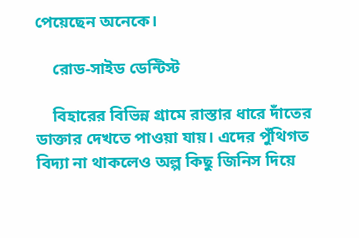পেয়েছেন অনেকে।

    রোড-সাইড ডেন্টিস্ট

    বিহারের বিভিন্ন গ্রামে রাস্তার ধারে দাঁতের ডাক্তার দেখতে পাওয়া যায়। এদের পুঁথিগত বিদ্যা না থাকলেও অল্প কিছু জিনিস দিয়ে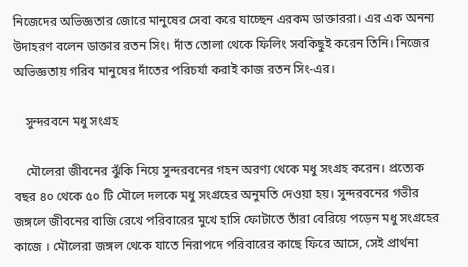নিজেদের অভিজ্ঞতার জোরে মানুষের সেবা করে যাচ্ছেন এরকম ডাক্তাররা। এর এক অনন্য উদাহরণ বলেন ডাক্তার রতন সিং। দাঁত তোলা থেকে ফিলিং সবকিছুই করেন তিনি। নিজের অভিজ্ঞতায় গরিব মানুষের দাঁতের পরিচর্যা করাই কাজ রতন সিং-এর।

    সুন্দরবনে মধু সংগ্রহ

    মৌলেরা জীবনের ঝুঁকি নিয়ে সুন্দরবনের গহন অরণ্য থেকে মধু সংগ্রহ করেন। প্রত্যেক বছর ৪০ থেকে ৫০ টি মৌলে দলকে মধু সংগ্রহের অনুমতি দেওয়া হয়। সুন্দরবনের গভীর জঙ্গলে জীবনের বাজি রেখে পরিবারের মুখে হাসি ফোটাতে তাঁরা বেরিয়ে পড়েন মধু সংগ্রহের কাজে । মৌলেরা জঙ্গল থেকে যাতে নিরাপদে পরিবারের কাছে ফিরে আসে, সেই প্রার্থনা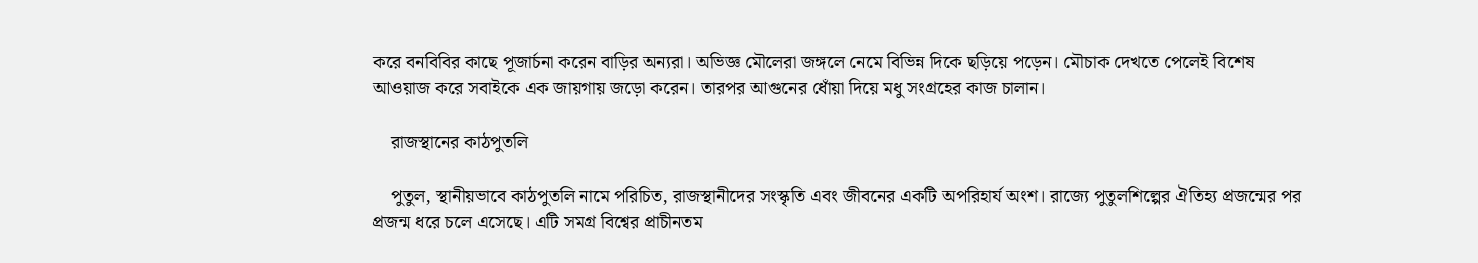করে বনবিবির কাছে পূজার্চনা করেন বাড়ির অন্যরা। অভিজ্ঞ মৌলেরা জঙ্গলে নেমে বিভিন্ন দিকে ছড়িয়ে পড়েন। মৌচাক দেখতে পেলেই বিশেষ আওয়াজ করে সবাইকে এক জায়গায় জড়ো করেন। তারপর আগুনের ধোঁয়া দিয়ে মধু সংগ্রহের কাজ চালান।

    রাজস্থানের কাঠপুতলি

    পুতুল, স্থানীয়ভাবে কাঠপুতলি নামে পরিচিত, রাজস্থানীদের সংস্কৃতি এবং জীবনের একটি অপরিহার্য অংশ। রাজ্যে পুতুলশিল্পের ঐতিহ্য প্রজন্মের পর প্রজন্ম ধরে চলে এসেছে। এটি সমগ্র বিশ্বের প্রাচীনতম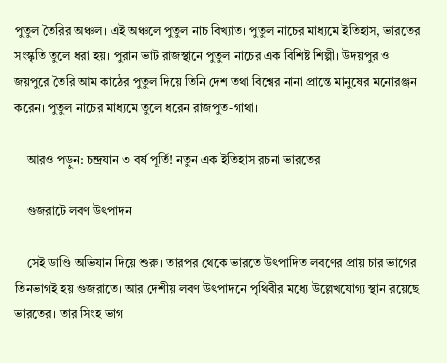পুতুল তৈরির অঞ্চল। এই অঞ্চলে পুতুল নাচ বিখ্যাত। পুতুল নাচের মাধ্যমে ইতিহাস, ভারতের সংস্কৃতি তুলে ধরা হয়। পুরান ভাট রাজস্থানে পুতুল নাচের এক বিশিষ্ট শিল্পী। উদয়পুর ও জয়পুরে তৈরি আম কাঠের পুতুল দিয়ে তিনি দেশ তথা বিশ্বের নানা প্রান্তে মানুষের মনোরঞ্জন করেন। পুতুল নাচের মাধ্যমে তুলে ধরেন রাজপুত-গাথা।

    আরও পড়ুন: চন্দ্রযান ৩ বর্ষ পূর্তি! নতুন এক ইতিহাস রচনা ভারতের

    গুজরাটে লবণ উৎপাদন

    সেই ডাণ্ডি অভিযান দিয়ে শুরু। তারপর থেকে ভারতে উৎপাদিত লবণের প্রায় চার ভাগের তিনভাগই হয় গুজরাতে। আর দেশীয় লবণ উৎপাদনে পৃথিবীর মধ্যে উল্লেখযোগ্য স্থান রয়েছে ভারতের। তার সিংহ ভাগ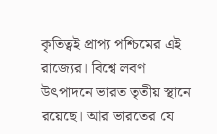কৃতিত্বই প্রাপ্য পশ্চিমের এই রাজ্যের। বিশ্বে লবণ উৎপাদনে ভারত তৃতীয় স্থানে রয়েছে। আর ভারতের যে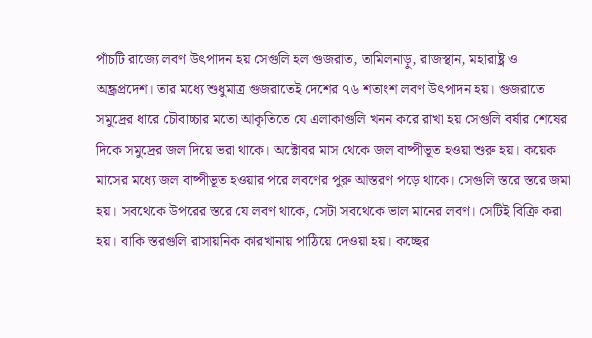পাঁচটি রাজ্যে লবণ উৎপাদন হয় সেগুলি হল গুজরাত, তামিলনাড়ু, রাজস্থান, মহারাষ্ট্র ও অন্ধ্রপ্রদেশ। তার মধ্যে শুধুমাত্র গুজরাতেই দেশের ৭৬ শতাংশ লবণ উৎপাদন হয়। গুজরাতে সমুদ্রের ধারে চৌবাচ্চার মতো আকৃতিতে যে এলাকাগুলি খনন করে রাখা হয় সেগুলি বর্ষার শেষের দিকে সমুদ্রের জল দিয়ে ভরা থাকে। অক্টোবর মাস থেকে জল বাষ্পীভূত হওয়া শুরু হয়। কয়েক মাসের মধ্যে জল বাষ্পীভূত হওয়ার পরে লবণের পুরু আস্তরণ পড়ে থাকে। সেগুলি স্তরে স্তরে জমা হয়। সবথেকে উপরের স্তরে যে লবণ থাকে, সেটা সবথেকে ভাল মানের লবণ। সেটিই বিক্রি করা হয়। বাকি স্তরগুলি রাসায়নিক কারখানায় পাঠিয়ে দেওয়া হয়। কচ্ছের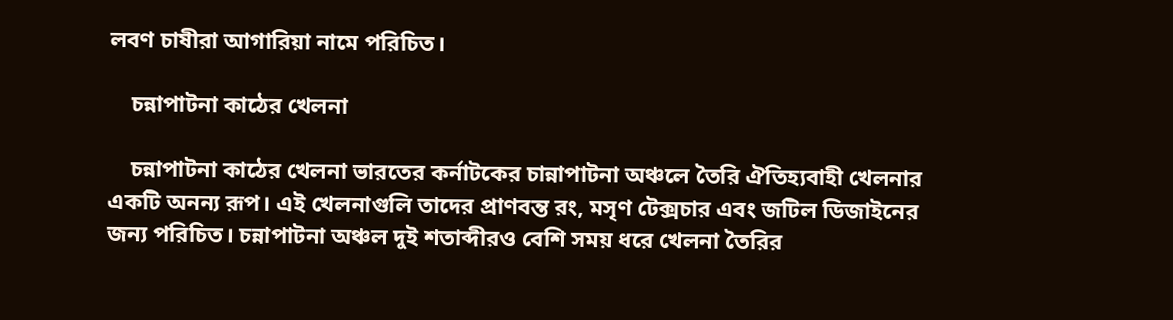লবণ চাষীরা আগারিয়া নামে পরিচিত।

    চন্নাপাটনা কাঠের খেলনা

    চন্নাপাটনা কাঠের খেলনা ভারতের কর্নাটকের চান্নাপাটনা অঞ্চলে তৈরি ঐতিহ্যবাহী খেলনার একটি অনন্য রূপ। এই খেলনাগুলি তাদের প্রাণবন্ত রং, মসৃণ টেক্সচার এবং জটিল ডিজাইনের জন্য পরিচিত। চন্নাপাটনা অঞ্চল দুই শতাব্দীরও বেশি সময় ধরে খেলনা তৈরির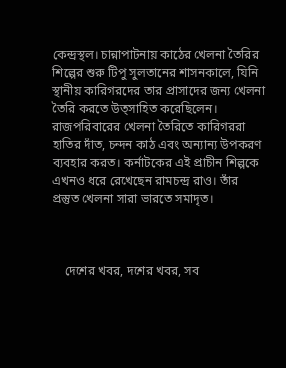কেন্দ্রস্থল। চান্নাপাটনায় কাঠের খেলনা তৈরির শিল্পের শুরু টিপু সুলতানের শাসনকালে, যিনি স্থানীয় কারিগরদের তার প্রাসাদের জন্য খেলনা তৈরি করতে উত্সাহিত করেছিলেন। রাজপরিবারের খেলনা তৈরিতে কারিগররা হাতির দাঁত, চন্দন কাঠ এবং অন্যান্য উপকরণ ব্যবহার করত। কর্নাটকের এই প্রাচীন শিল্পকে এখনও ধরে রেখেছেন রামচন্দ্র রাও। তাঁর প্রস্তুত খেলনা সারা ভারতে সমাদৃত।



    দেশের খবর, দশের খবর, সব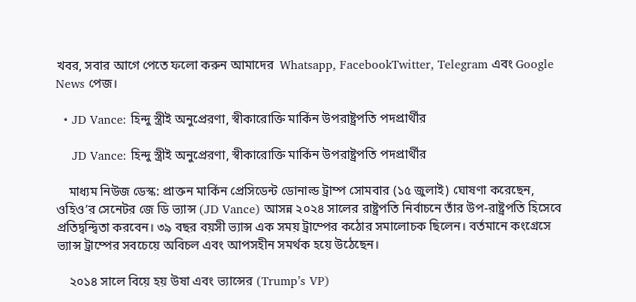খবর, সবার আগে পেতে ফলো করুন আমাদের  Whatsapp, FacebookTwitter, Telegram এবং Google News পেজ।

  • JD Vance: হিন্দু স্ত্রীই অনুপ্রেরণা, স্বীকারোক্তি মার্কিন উপরাষ্ট্রপতি পদপ্রার্থীর

    JD Vance: হিন্দু স্ত্রীই অনুপ্রেরণা, স্বীকারোক্তি মার্কিন উপরাষ্ট্রপতি পদপ্রার্থীর

    মাধ্যম নিউজ ডেস্ক: প্রাক্তন মার্কিন প্রেসিডেন্ট ডোনাল্ড ট্রাম্প সোমবার (১৫ জুলাই) ঘোষণা করেছেন, ওহিও’র সেনেটর জে ডি ভ্যান্স (JD Vance) আসন্ন ২০২৪ সালের রাষ্ট্রপতি নির্বাচনে তাঁর উপ-রাষ্ট্রপতি হিসেবে প্রতিদ্বন্দ্বিতা করবেন। ৩৯ বছর বয়সী ভ্যান্স এক সময় ট্রাম্পের কঠোর সমালোচক ছিলেন। বর্তমানে কংগ্রেসে ভ্যান্স ট্রাম্পের সবচেয়ে অবিচল এবং আপসহীন সমর্থক হয়ে উঠেছেন।

    ২০১৪ সালে বিয়ে হয় উষা এবং ভ্যান্সের (Trump’s VP)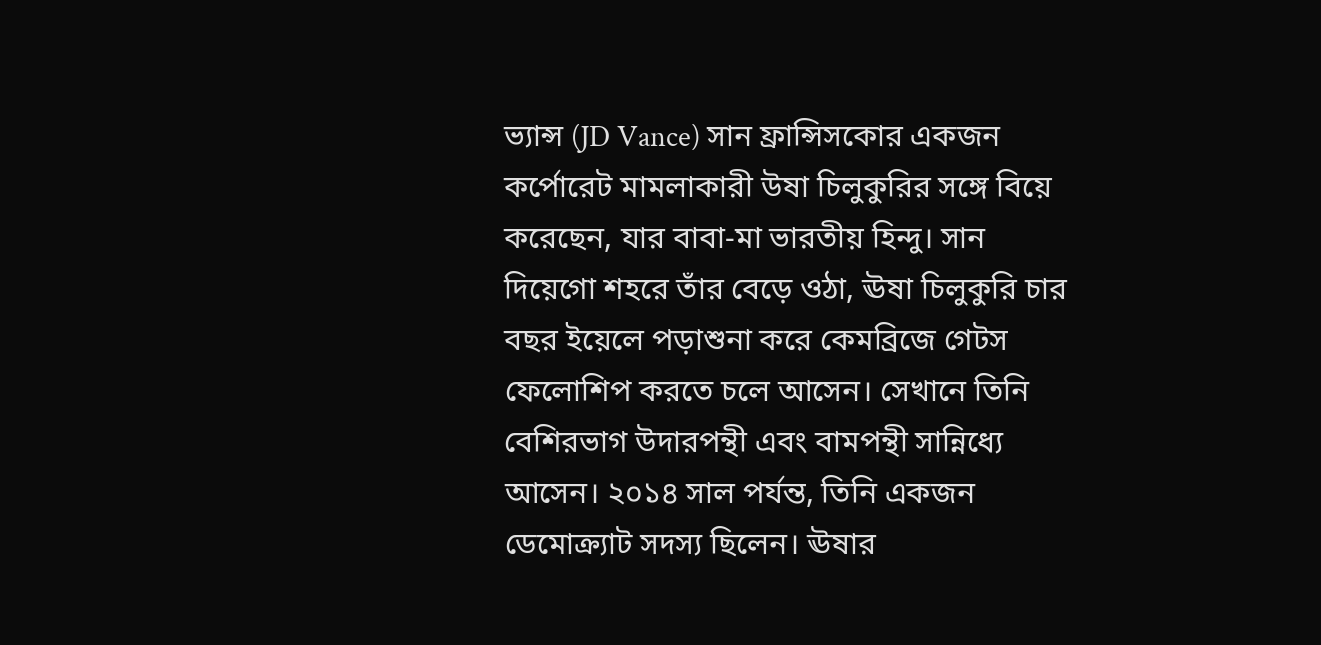ভ্যান্স (JD Vance) সান ফ্রান্সিসকোর একজন কর্পোরেট মামলাকারী উষা চিলুকুরির সঙ্গে বিয়ে করেছেন, যার বাবা-মা ভারতীয় হিন্দু। সান দিয়েগো শহরে তাঁর বেড়ে ওঠা, ঊষা চিলুকুরি চার বছর ইয়েলে পড়াশুনা করে কেমব্রিজে গেটস ফেলোশিপ করতে চলে আসেন। সেখানে তিনি বেশিরভাগ উদারপন্থী এবং বামপন্থী সান্নিধ্যে আসেন। ২০১৪ সাল পর্যন্ত, তিনি একজন ডেমোক্র্যাট সদস্য ছিলেন। ঊষার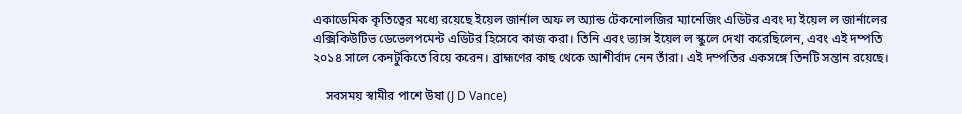একাডেমিক কৃতিত্বের মধ্যে রয়েছে ইয়েল জার্নাল অফ ল অ্যান্ড টেকনোলজির ম্যানেজিং এডিটর এবং দ্য ইয়েল ল জার্নালের এক্সিকিউটিভ ডেভেলপমেন্ট এডিটর হিসেবে কাজ করা। তিনি এবং ভ্যান্স ইয়েল ল স্কুলে দেখা করেছিলেন, এবং এই দম্পতি ২০১৪ সালে কেনটুকিতে বিয়ে করেন। ব্রাহ্মণের কাছ থেকে আশীর্বাদ নেন তাঁরা। এই দম্পতির একসঙ্গে তিনটি সন্তান রয়েছে।

    সবসময় স্বামীর পাশে উষা (J D Vance)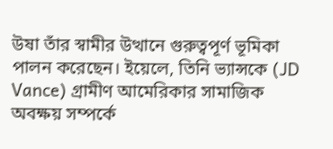উষা তাঁর স্বামীর উত্থানে গুরুত্বপূর্ণ ভূমিকা পালন করেছেন। ইয়েলে, তিনি ভ্যান্সকে (JD Vance) গ্রামীণ আমেরিকার সামাজিক অবক্ষয় সম্পর্কে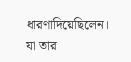ধারণাদিয়েছিলেন। যা তার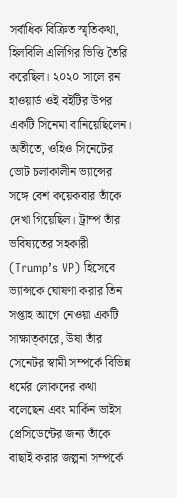সর্বাধিক বিক্রিত স্মৃতিকথা, হিলবিলি এলিগির ভিত্তি তৈরি করেছিল। ২০২০ সালে রন হাওয়ার্ড ওই বইটির উপর একটি সিনেমা বানিয়েছিলেন। অতীতে, ওহিও সিনেটের ভোট চলাকালীন ভ্যান্সের সঙ্গে বেশ কয়েকবার তাঁকে দেখা গিয়েছিল। ট্রাম্প তাঁর ভবিষ্যতের সহকারী (Trump’s VP) হিসেবে ভ্যান্সকে ঘোষণা করার তিন সপ্তাহ আগে নেওয়া একটি সাক্ষাত্কারে, উষা তাঁর সেনেটর স্বামী সম্পর্কে বিভিন্ন ধর্মের লোকদের কথা বলেছেন এবং মার্কিন ভাইস প্রেসিডেন্টের জন্য তাঁকে বাছাই করার জল্পনা সম্পর্কে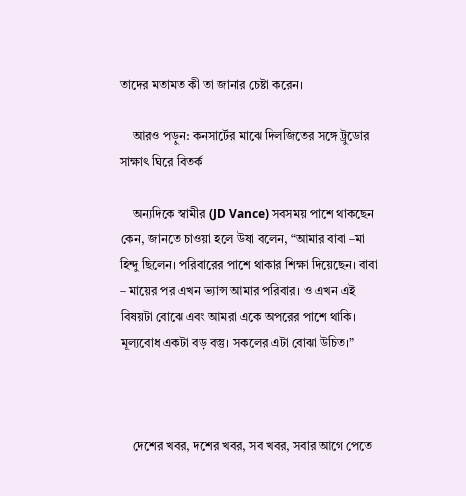তাদের মতামত কী তা জানার চেষ্টা করেন।

    আরও পড়ুন: কনসার্টের মাঝে দিলজিতের সঙ্গে ট্রুডোর সাক্ষাৎ ঘিরে বিতর্ক

    অন্যদিকে স্বামীর (JD Vance) সবসময় পাশে থাকছেন কেন, জানতে চাওয়া হলে উষা বলেন, “আমার বাবা –মা হিন্দু ছিলেন। পরিবারের পাশে থাকার শিক্ষা দিয়েছেন। বাবা – মায়ের পর এখন ভ্যান্স আমার পরিবার। ও এখন এই বিষয়টা বোঝে এবং আমরা একে অপরের পাশে থাকি। মূল্যবোধ একটা বড় বস্তু। সকলের এটা বোঝা উচিত।”



    দেশের খবর, দশের খবর, সব খবর, সবার আগে পেতে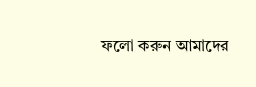ফলো করুন আমাদের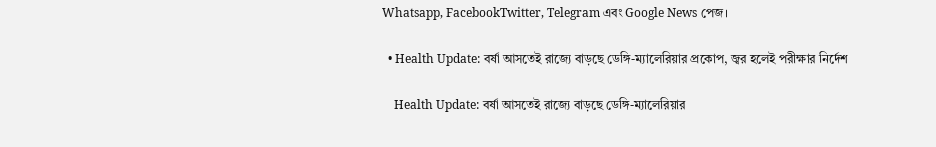Whatsapp, FacebookTwitter, Telegram এবং Google News পেজ।

  • Health Update: বর্ষা আসতেই রাজ্যে বাড়ছে ডেঙ্গি-ম্যালেরিয়ার প্রকোপ, জ্বর হলেই পরীক্ষার নির্দেশ

    Health Update: বর্ষা আসতেই রাজ্যে বাড়ছে ডেঙ্গি-ম্যালেরিয়ার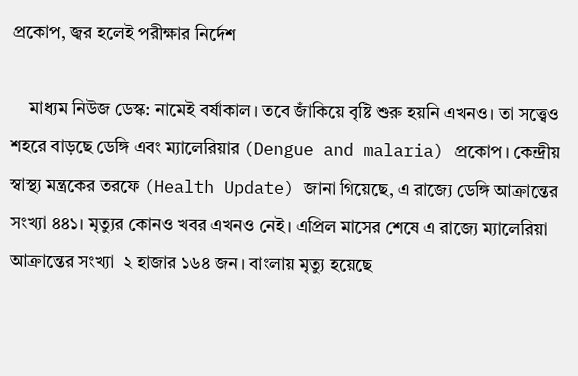প্রকোপ, জ্বর হলেই পরীক্ষার নির্দেশ

    মাধ্যম নিউজ ডেস্ক: নামেই বর্ষাকাল। তবে জাঁকিয়ে বৃষ্টি শুরু হয়নি এখনও। তা সত্ত্বেও শহরে বাড়ছে ডেঙ্গি এবং ম্যালেরিয়ার (Dengue and malaria) প্রকোপ। কেন্দ্রীয় স্বাস্থ্য মন্ত্রকের তরফে (Health Update) জানা গিয়েছে, এ রাজ্যে ডেঙ্গি আক্রান্তের সংখ্যা ৪৪১। মৃত্যুর কোনও খবর এখনও নেই। এপ্রিল মাসের শেষে এ রাজ্যে ম্যালেরিয়া আক্রান্তের সংখ্যা  ২ হাজার ১৬৪ জন। বাংলায় মৃত্যু হয়েছে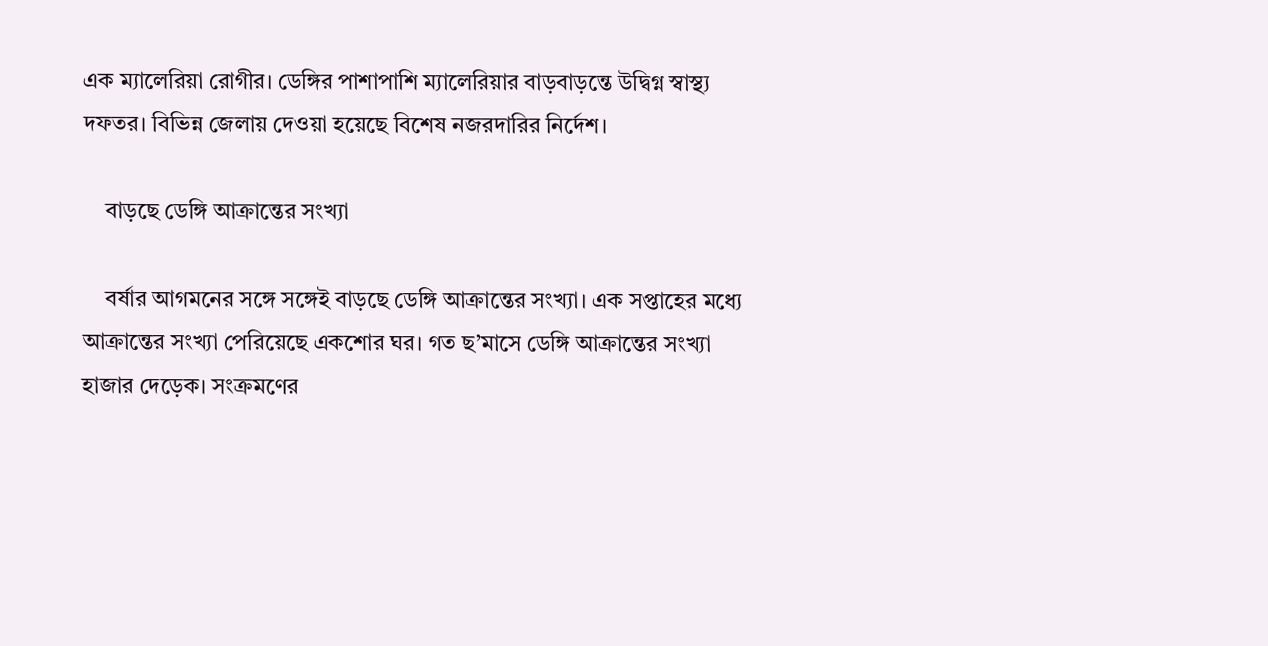এক ম্যালেরিয়া রোগীর। ডেঙ্গির পাশাপাশি ম্যালেরিয়ার বাড়বাড়ন্তে উদ্বিগ্ন স্বাস্থ্য দফতর। বিভিন্ন জেলায় দেওয়া হয়েছে বিশেষ নজরদারির নির্দেশ।

    বাড়ছে ডেঙ্গি আক্রান্তের সংখ্যা

    বর্ষার আগমনের সঙ্গে সঙ্গেই বাড়ছে ডেঙ্গি আক্রান্তের সংখ্যা। এক সপ্তাহের মধ্যে আক্রান্তের সংখ্যা পেরিয়েছে একশোর ঘর। গত ছ’মাসে ডেঙ্গি আক্রান্তের সংখ্যা হাজার দেড়েক। সংক্রমণের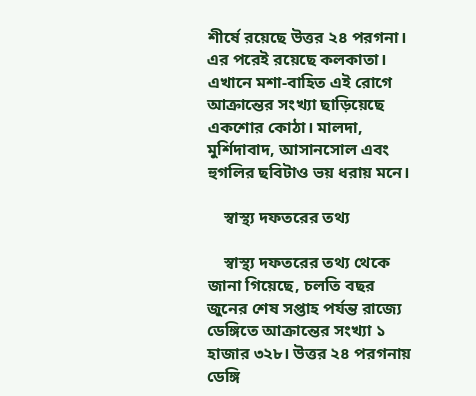শীর্ষে রয়েছে উত্তর ২৪ পরগনা। এর পরেই রয়েছে কলকাতা। এখানে মশা-বাহিত এই রোগে আক্রান্তের সংখ্যা ছাড়িয়েছে একশোর কোঠা। মালদা, মুর্শিদাবাদ, আসানসোল এবং হুগলির ছবিটাও ভয় ধরায় মনে।

    স্বাস্থ্য দফতরের তথ্য

    স্বাস্থ্য দফতরের তথ্য থেকে জানা গিয়েছে, চলতি বছর জুনের শেষ সপ্তাহ পর্যন্ত রাজ্যে ডেঙ্গিতে আক্রান্তের সংখ্যা ১ হাজার ৩২৮। উত্তর ২৪ পরগনায় ডেঙ্গি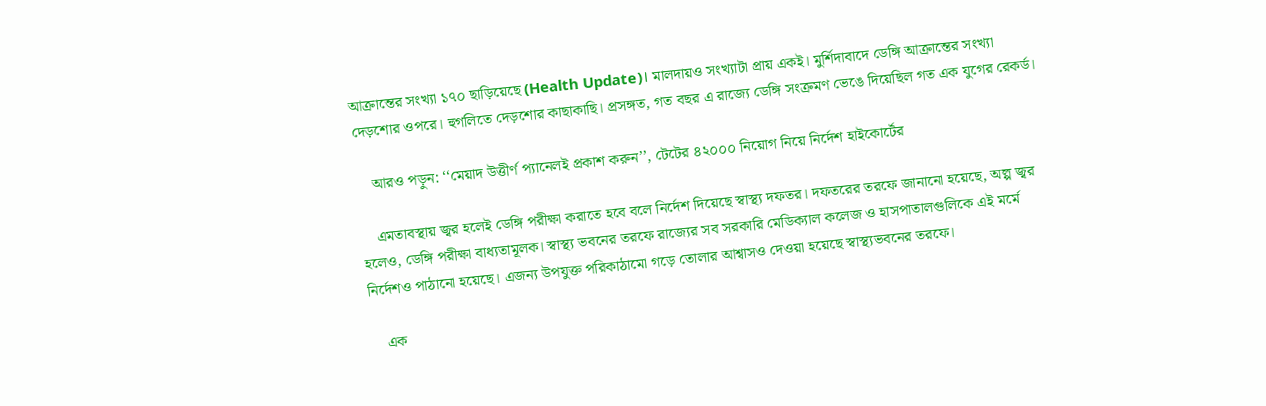আক্রান্তের সংখ্যা ১৭০ ছাড়িয়েছে (Health Update)। মালদায়ও সংখ্যাটা প্রায় একই। মুর্শিদাবাদে ডেঙ্গি আক্রান্তের সংখ্যা দেড়শোর ওপরে। হুগলিতে দেড়শোর কাছাকাছি। প্রসঙ্গত, গত বছর এ রাজ্যে ডেঙ্গি সংক্রমণ ভেঙে দিয়েছিল গত এক যুগের রেকর্ড।

    আরও পড়ুন: ‘‘মেয়াদ উত্তীর্ণ প্যানেলই প্রকাশ করুন’’, টেটের ৪২০০০ নিয়োগ নিয়ে নির্দেশ হাইকোর্টের

    এমতাবস্থায় জ্বর হলেই ডেঙ্গি পরীক্ষা করাতে হবে বলে নির্দেশ দিয়েছে স্বাস্থ্য দফতর। দফতরের তরফে জানানো হয়েছে, অল্প জ্বর হলেও, ডেঙ্গি পরীক্ষা বাধ্যতামূলক। স্বাস্থ্য ভবনের তরফে রাজ্যের সব সরকারি মেডিক্যাল কলেজ ও হাসপাতালগুলিকে এই মর্মে নির্দেশও পাঠানো হয়েছে। এজন্য উপযুক্ত পরিকাঠামো গড়ে তোলার আশ্বাসও দেওয়া হয়েছে স্বাস্থ্যভবনের তরফে।

    এক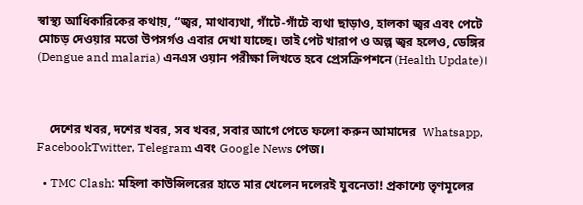স্বাস্থ্য আধিকারিকের কথায়, “জ্বর, মাথাব্যথা, গাঁটে-গাঁটে ব্যথা ছাড়াও, হালকা জ্বর এবং পেটে মোচড় দেওয়ার মতো উপসর্গও এবার দেখা যাচ্ছে। তাই পেট খারাপ ও অল্প জ্বর হলেও, ডেঙ্গির (Dengue and malaria) এনএস ওয়ান পরীক্ষা লিখতে হবে প্রেসক্রিপশনে (Health Update)।



    দেশের খবর, দশের খবর, সব খবর, সবার আগে পেতে ফলো করুন আমাদের  Whatsapp, FacebookTwitter, Telegram এবং Google News পেজ।

  • TMC Clash: মহিলা কাউন্সিলরের হাতে মার খেলেন দলেরই যুবনেতা! প্রকাশ্যে তৃণমূলের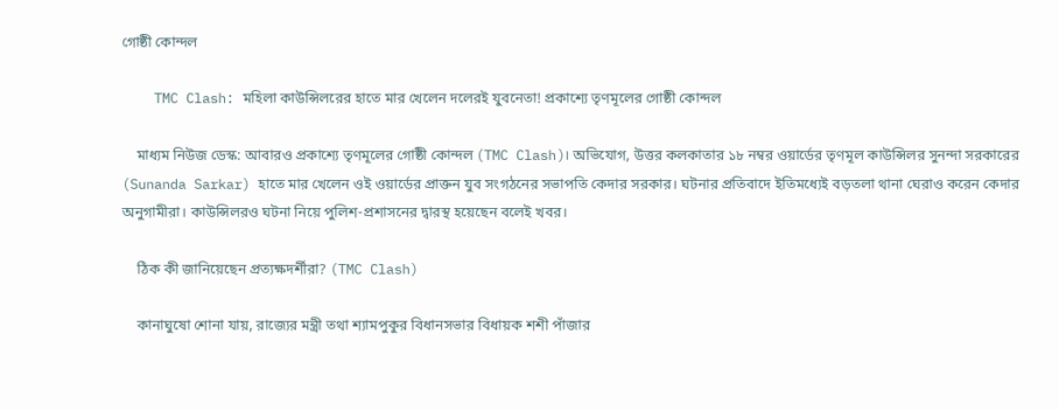গোষ্ঠী কোন্দল

    TMC Clash: মহিলা কাউন্সিলরের হাতে মার খেলেন দলেরই যুবনেতা! প্রকাশ্যে তৃণমূলের গোষ্ঠী কোন্দল

    মাধ্যম নিউজ ডেস্ক: আবারও প্রকাশ্যে তৃণমূলের গোষ্ঠী কোন্দল (TMC Clash)। অভিযোগ, উত্তর কলকাতার ১৮ নম্বর ওয়ার্ডের তৃণমূল কাউন্সিলর সুনন্দা সরকারের (Sunanda Sarkar) হাতে মার খেলেন ওই ওয়ার্ডের প্রাক্তন যুব সংগঠনের সভাপতি কেদার সরকার। ঘটনার প্রতিবাদে ইতিমধ্যেই বড়তলা থানা ঘেরাও করেন কেদার অনুগামীরা। কাউন্সিলরও ঘটনা নিয়ে পুলিশ-প্রশাসনের দ্বারস্থ হয়েছেন বলেই খবর।

    ঠিক কী জানিয়েছেন প্রত্যক্ষদর্শীরা? (TMC Clash)

    কানাঘুষো শোনা যায়, রাজ্যের মন্ত্রী তথা শ্যামপুকুর বিধানসভার বিধায়ক শশী পাঁজার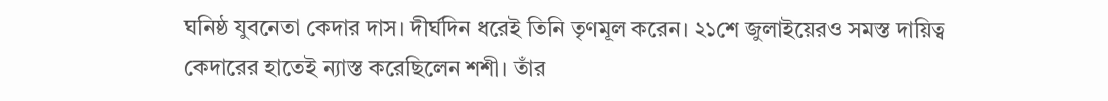ঘনিষ্ঠ যুবনেতা কেদার দাস। দীর্ঘদিন ধরেই তিনি তৃণমূল করেন। ২১শে জুলাইয়েরও সমস্ত দায়িত্ব কেদারের হাতেই ন্যাস্ত করেছিলেন শশী। তাঁর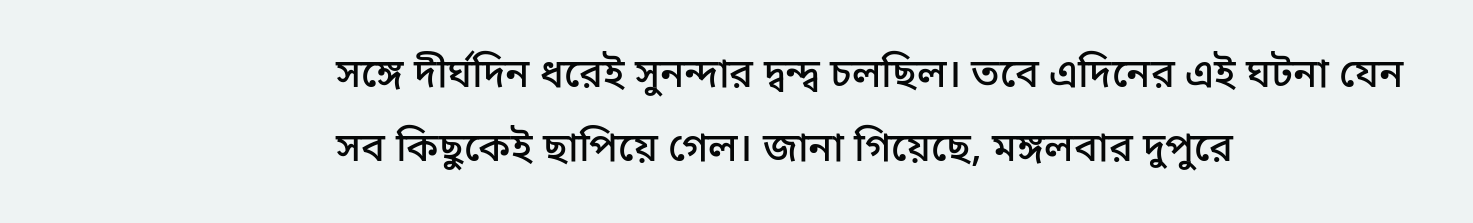সঙ্গে দীর্ঘদিন ধরেই সুনন্দার দ্বন্দ্ব চলছিল। তবে এদিনের এই ঘটনা যেন সব কিছুকেই ছাপিয়ে গেল। জানা গিয়েছে, মঙ্গলবার দুপুরে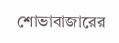শোভাবাজারের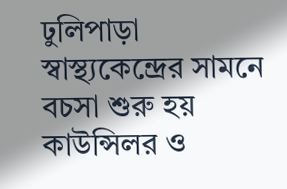ঢুলিপাড়া স্বাস্থ্যকেন্দ্রের সামনে বচসা শুরু হয় কাউন্সিলর ও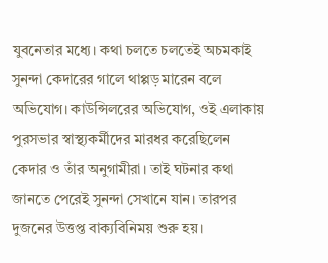যুবনেতার মধ্যে। কথা চলতে চলতেই অচমকাই সুনন্দা কেদারের গালে থাপ্পড় মারেন বলে অভিযোগ। কাউন্সিলরের অভিযোগ, ওই এলাকায় পুরসভার স্বাস্থ্যকর্মীদের মারধর করেছিলেন কেদার ও তাঁর অনুগামীরা। তাই ঘটনার কথা জানতে পেরেই সুনন্দা সেখানে যান। তারপর দুজনের উত্তপ্ত বাক্যবিনিময় শুরু হয়।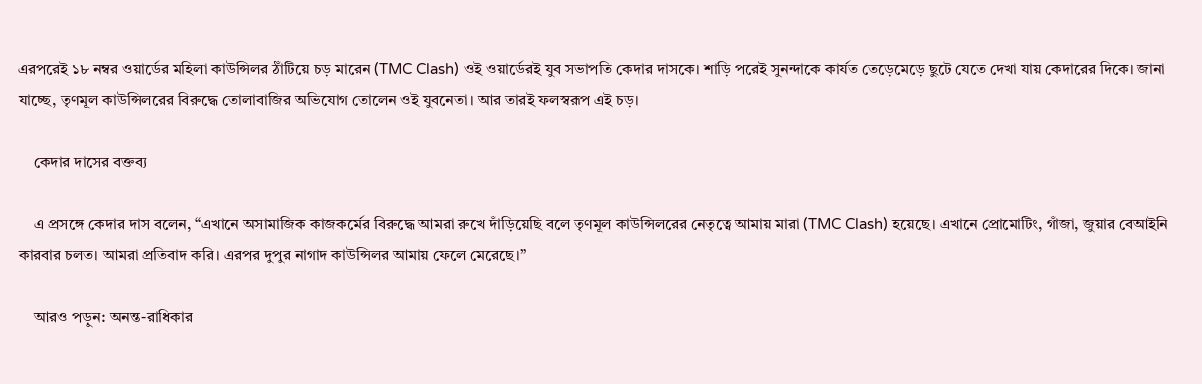এরপরেই ১৮ নম্বর ওয়ার্ডের মহিলা কাউন্সিলর ঠাঁটিয়ে চড় মারেন (TMC Clash) ওই ওয়ার্ডেরই যুব সভাপতি কেদার দাসকে। শাড়ি পরেই সুনন্দাকে কার্যত তেড়েমেড়ে ছুটে যেতে দেখা যায় কেদারের দিকে। জানা যাচ্ছে, তৃণমূল কাউন্সিলরের বিরুদ্ধে তোলাবাজির অভিযোগ তোলেন ওই যুবনেতা। আর তারই ফলস্বরূপ এই চড়।

    কেদার দাসের বক্তব্য

    এ প্রসঙ্গে কেদার দাস বলেন, “এখানে অসামাজিক কাজকর্মের বিরুদ্ধে আমরা রুখে দাঁড়িয়েছি বলে তৃণমূল কাউন্সিলরের নেতৃত্বে আমায় মারা (TMC Clash) হয়েছে। এখানে প্রোমোটিং, গাঁজা, জুয়ার বেআইনি কারবার চলত। আমরা প্রতিবাদ করি। এরপর দুপুর নাগাদ কাউন্সিলর আমায় ফেলে মেরেছে।”

    আরও পড়ুন: অনন্ত-রাধিকার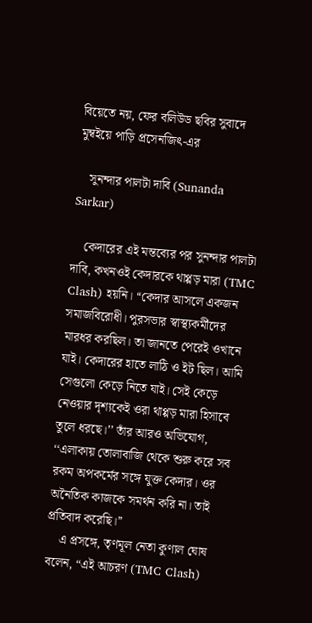বিয়েতে নয়, ফের বলিউড ছবির সুবাদে মুম্বইয়ে পাড়ি প্রসেনজিৎ-এর

    সুনন্দার পালটা দাবি (Sunanda Sarkar)

    কেদারের এই মন্তব্যের পর সুনন্দার পালটা দাবি, কখনওই কেদারকে থাপ্পড় মারা (TMC Clash) হয়নি। ‘‘কেদার আসলে একজন সমাজবিরোধী। পুরসভার স্বাস্থ্যকর্মীদের মারধর করছিল। তা জানতে পেরেই ওখানে যাই। কেদারের হাতে লাঠি ও ইট ছিল। আমি সেগুলো কেড়ে নিতে যাই। সেই কেড়ে নেওয়ার দৃশ্যকেই ওরা থাপ্পড় মারা হিসাবে তুলে ধরছে।’’ তাঁর আরও অভিযোগ, ‘‘এলাকায় তোলাবাজি থেকে শুরু করে সব রকম অপকর্মের সঙ্গে যুক্ত কেদার। ওর অনৈতিক কাজকে সমর্থন করি না। তাই প্রতিবাদ করেছি।’’
    এ প্রসঙ্গে, তৃণমূল নেতা কুণাল ঘোষ বলেন, “এই আচরণ (TMC Clash)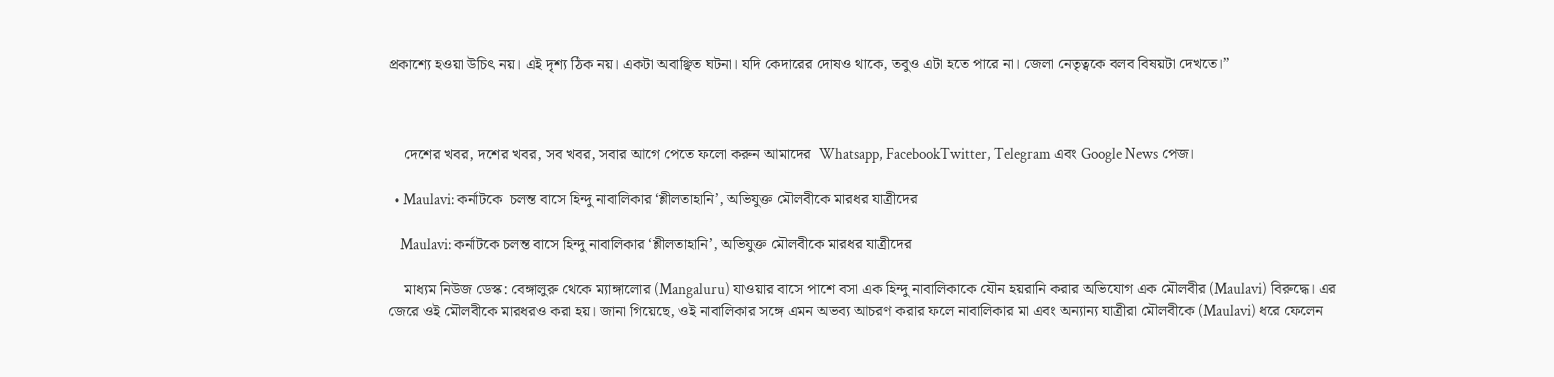প্রকাশ্যে হওয়া উচিৎ নয়। এই দৃশ্য ঠিক নয়। একটা অবাঞ্ছিত ঘটনা। যদি কেদারের দোষও থাকে, তবুও এটা হতে পারে না। জেলা নেতৃত্বকে বলব বিষয়টা দেখতে।”



    দেশের খবর, দশের খবর, সব খবর, সবার আগে পেতে ফলো করুন আমাদের  Whatsapp, FacebookTwitter, Telegram এবং Google News পেজ।

  • Maulavi: কর্নাটকে  চলন্ত বাসে হিন্দু নাবালিকার ‘শ্লীলতাহানি’, অভিযুক্ত মৌলবীকে মারধর যাত্রীদের

    Maulavi: কর্নাটকে চলন্ত বাসে হিন্দু নাবালিকার ‘শ্লীলতাহানি’, অভিযুক্ত মৌলবীকে মারধর যাত্রীদের

    মাধ্যম নিউজ ডেস্ক: বেঙ্গালুরু থেকে ম্যাঙ্গালোর (Mangaluru) যাওয়ার বাসে পাশে বসা এক হিন্দু নাবালিকাকে যৌন হয়রানি করার অভিযোগ এক মৌলবীর (Maulavi) বিরুদ্ধে। এর জেরে ওই মৌলবীকে মারধরও করা হয়। জানা গিয়েছে, ওই নাবালিকার সঙ্গে এমন অভব্য আচরণ করার ফলে নাবালিকার মা এবং অন্যান্য যাত্রীরা মৌলবীকে (Maulavi) ধরে ফেলেন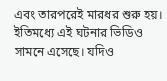এবং তারপরেই মারধর শুরু হয়। ইতিমধ্যে এই ঘটনার ভিডিও সামনে এসেছে। যদিও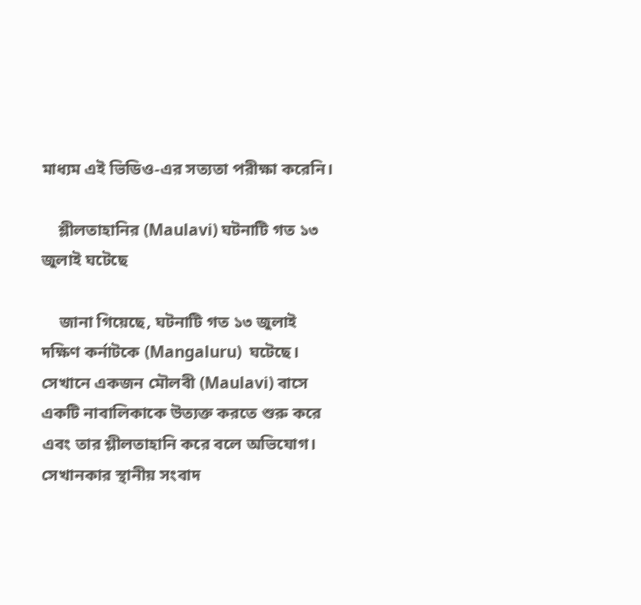মাধ্যম এই ভিডিও-এর সত্যতা পরীক্ষা করেনি।

    শ্লীলতাহানির (Maulavi) ঘটনাটি গত ১৩ জুলাই ঘটেছে

    জানা গিয়েছে, ঘটনাটি গত ১৩ জুলাই দক্ষিণ কর্নাটকে (Mangaluru)  ঘটেছে। সেখানে একজন মৌলবী (Maulavi) বাসে একটি নাবালিকাকে উত্যক্ত করতে শুরু করে এবং তার শ্লীলতাহানি করে বলে অভিযোগ। সেখানকার স্থানীয় সংবাদ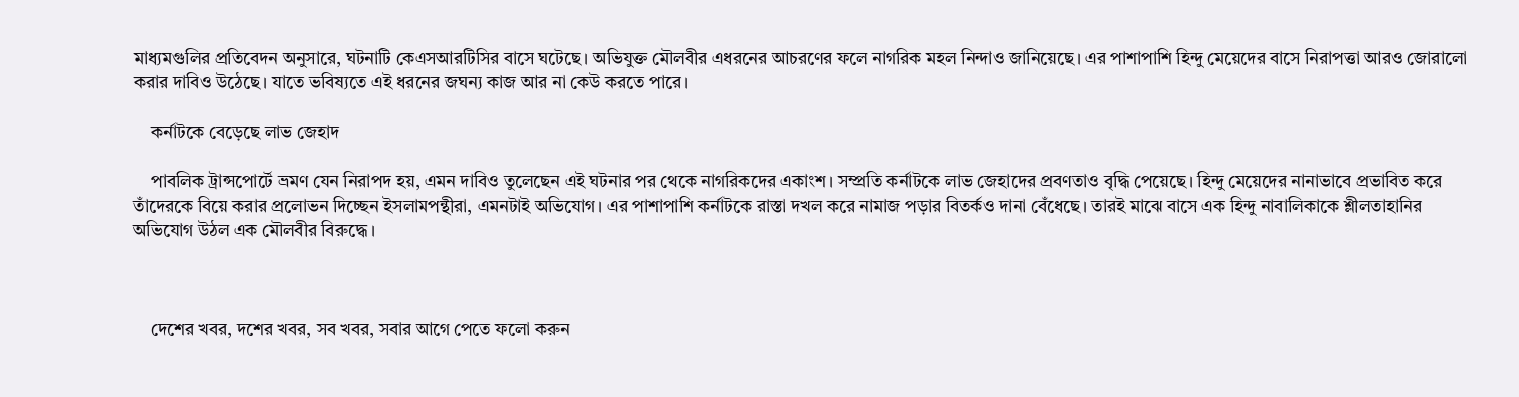মাধ্যমগুলির প্রতিবেদন অনুসারে, ঘটনাটি কেএসআরটিসির বাসে ঘটেছে। অভিযুক্ত মৌলবীর এধরনের আচরণের ফলে নাগরিক মহল নিন্দাও জানিয়েছে। এর পাশাপাশি হিন্দু মেয়েদের বাসে নিরাপত্তা আরও জোরালো করার দাবিও উঠেছে। যাতে ভবিষ্যতে এই ধরনের জঘন্য কাজ আর না কেউ করতে পারে।

    কর্নাটকে বেড়েছে লাভ জেহাদ

    পাবলিক ট্রান্সপোর্টে ভ্রমণ যেন নিরাপদ হয়, এমন দাবিও তুলেছেন এই ঘটনার পর থেকে নাগরিকদের একাংশ। সম্প্রতি কর্নাটকে লাভ জেহাদের প্রবণতাও বৃদ্ধি পেয়েছে। হিন্দু মেয়েদের নানাভাবে প্রভাবিত করে তাঁদেরকে বিয়ে করার প্রলোভন দিচ্ছেন ইসলামপন্থীরা, এমনটাই অভিযোগ। এর পাশাপাশি কর্নাটকে রাস্তা দখল করে নামাজ পড়ার বিতর্কও দানা বেঁধেছে। তারই মাঝে বাসে এক হিন্দু নাবালিকাকে শ্লীলতাহানির অভিযোগ উঠল এক মৌলবীর বিরুদ্ধে।



    দেশের খবর, দশের খবর, সব খবর, সবার আগে পেতে ফলো করুন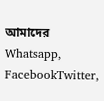আমাদের  Whatsapp, FacebookTwitter,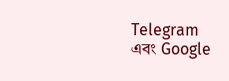Telegram এবং Google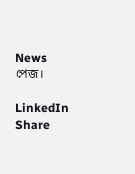News পেজ।

LinkedIn
Share